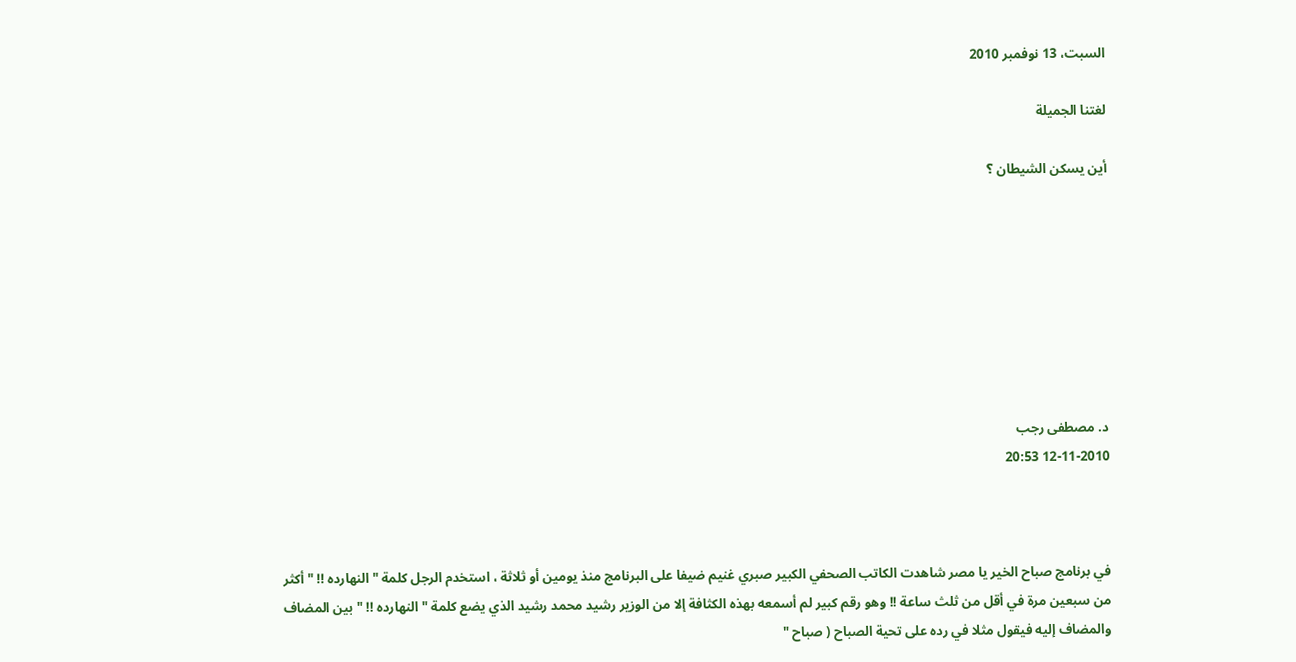السبت، 13 نوفمبر 2010

لغتنا الجميلة

أين يسكن الشيطان ؟








د. مصطفى رجب
12-11-2010 20:53



في برنامج صباح الخير يا مصر شاهدت الكاتب الصحفي الكبير صبري غنيم ضيفا على البرنامج منذ يومين أو ثلاثة ، استخدم الرجل كلمة " النهارده !! "أكثر من سبعين مرة في أقل من ثلث ساعة !! وهو رقم كبير لم أسمعه بهذه الكثافة إلا من الوزير رشيد محمد رشيد الذي يضع كلمة " النهارده !! " بين المضاف والمضاف إليه فيقول مثلا في رده على تحية الصباح ( صباح "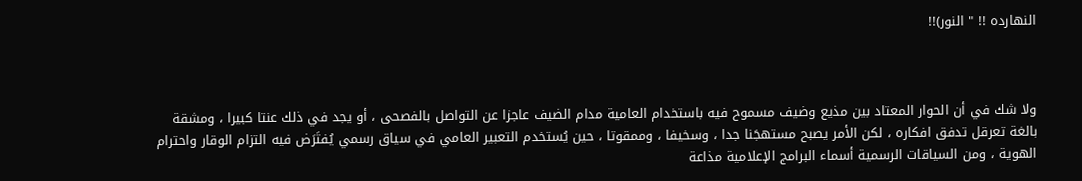النهارده !! " النور)!!



ولا شك في أن الحوار المعتاد بين مذيع وضيف مسموح فيه باستخدام العامية مدام الضيف عاجزا عن التواصل بالفصحى ، أو يجد في ذلك عنتا كبيرا ، ومشقة بالغة تعرقل تدفق افكاره ، لكن الأمر يصبح مستهجَنا جدا ، وسخيفا ، وممقوتا ، حين يُستخدم التعبير العامي في سياق رسمي يُفتَرَض فيه التزام الوقار واحترام الهوية ، ومن السياقات الرسمية أسماء البرامج الإعلامية مذاعة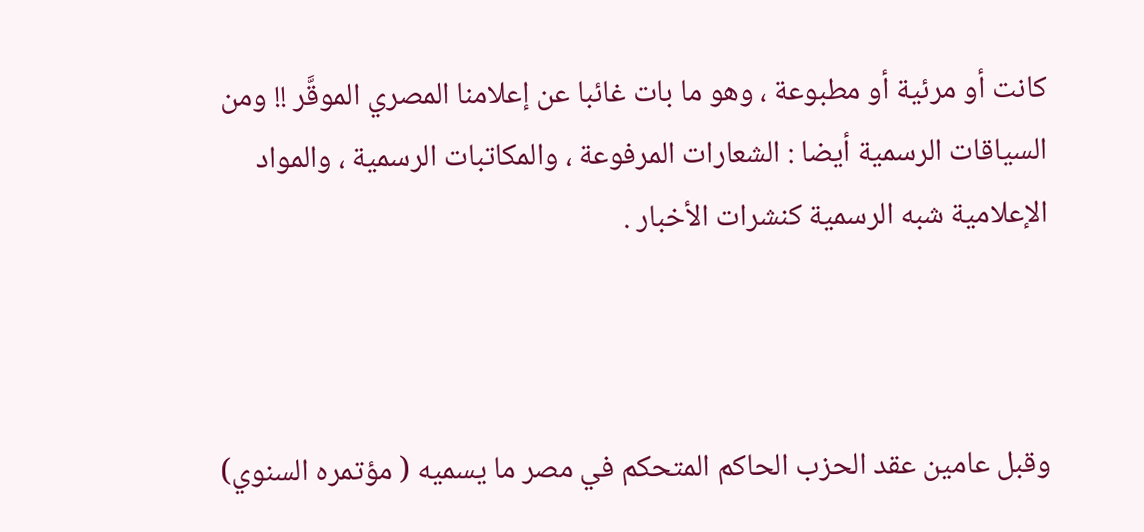كانت أو مرئية أو مطبوعة ، وهو ما بات غائبا عن إعلامنا المصري الموقَّر !! ومن السياقات الرسمية أيضا : الشعارات المرفوعة ، والمكاتبات الرسمية ، والمواد الإعلامية شبه الرسمية كنشرات الأخبار .



وقبل عامين عقد الحزب الحاكم المتحكم في مصر ما يسميه ( مؤتمره السنوي)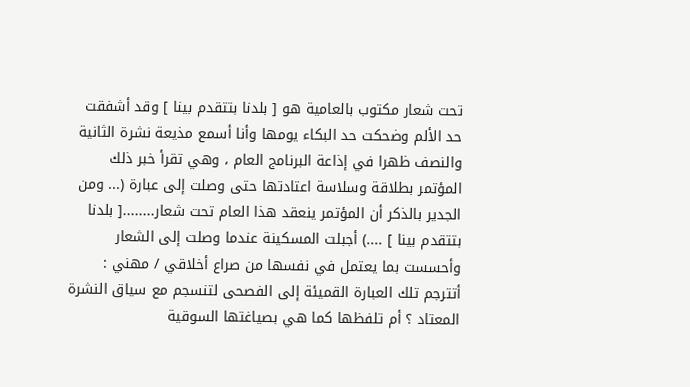تحت شعار مكتوب بالعامية هو [ بلدنا بتتقدم بينا ] وقد أشفقت حد الألم وضحكت حد البكاء يومها وأنا أسمع مذيعة نشرة الثانية والنصف ظهرا في إذاعة البرنامج العام ، وهي تقرأ خبر ذلك المؤتمر بطلاقة وسلاسة اعتادتها حتى وصلت إلى عبارة (... ومن الجدير بالذكر أن المؤتمر ينعقد هذا العام تحت شعار........[ بلدنا بتتقدم بينا ] ....) أجبلت المسكينة عندما وصلت إلى الشعار وأحسست بما يعتمل في نفسها من صراع أخلاقي / مهني : أتترجم تلك العبارة القميئة إلى الفصحى لتنسجم مع سياق النشرة المعتاد ؟ أم تلفظها كما هي بصياغتها السوقية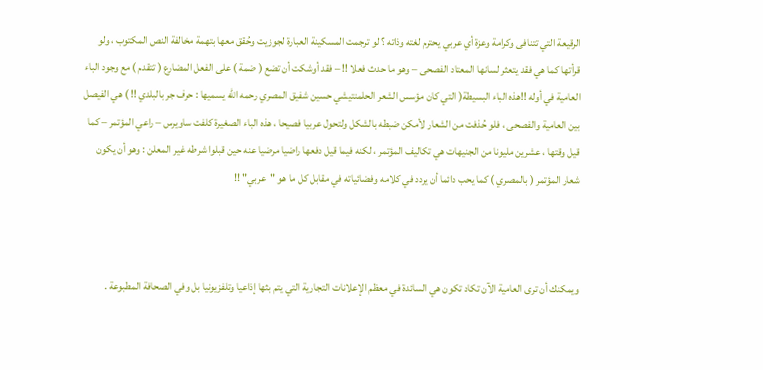الرقيعة التي تتنافى وكرامة وعزة أي عربي يحترم لغته وذاته ؟ لو ترجمت المسكينة العبارة لجوزيت وحُقق معها بتهمة مخالفة النص المكتوب ، ولو قرأتها كما هي فقد يتعثر لسانها المعتاد الفصحى – وهو ما حدث فعلا !! – فقد أوشكت أن تضع ( ضمة ) على الفعل المضارع ( تتقدم ) مع وجود الباء العامية في أوله !!هذه الباء البسيطة( التي كان مؤسس الشعر الحلمنتيشي حسين شفيق المصري رحمه الله يسميها : حرف جر بالبلدي !! ) هي الفيصل بين العامية والفصحى ، فلو حُذفت من الشعار لأمكن ضبطه بالشكل ولتحول عربيا فصيحا ، هذه الباء الصغيرة كلفت ساويرس – راعي المؤتمر – كما قيل وقتها ، عشرين مليونا من الجنيهات هي تكاليف المؤتمر ، لكنه فيما قيل دفعها راضيا مرضيا عنه حين قبلوا شرطه غير المعلن : وهو أن يكون شعار المؤتمر ( بالمصري ) كما يحب دائما أن يردد في كلامه وفضائياته في مقابل كل ما هو "عربي" !!



ويمكنك أن ترى العامية الآن تكاد تكون هي السائدة في معظم الإعلانات التجارية التي يتم بثها إذاعيا وتلفزيونيا بل وفي الصحافة المطبوعة .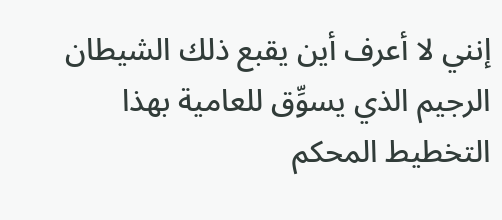إنني لا أعرف أين يقبع ذلك الشيطان الرجيم الذي يسوِّق للعامية بهذا التخطيط المحكم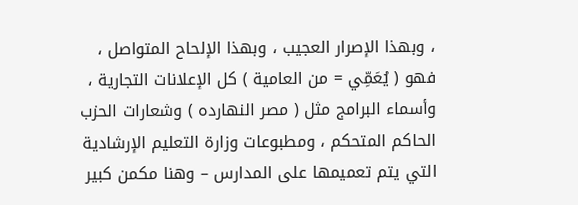، وبهذا الإصرار العجيب ، وبهذا الإلحاح المتواصل ، فهو ( يُعَمِّي = من العامية ) كل الإعلانات التجارية ، وأسماء البرامج مثل ( مصر النهارده ) وشعارات الحزب الحاكم المتحكم ، ومطبوعات وزارة التعليم الإرشادية التي يتم تعميمها على المدارس – وهنا مكمن كبير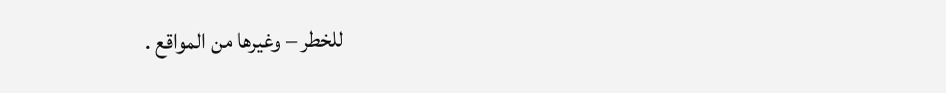للخطر – وغيرها من المواقع .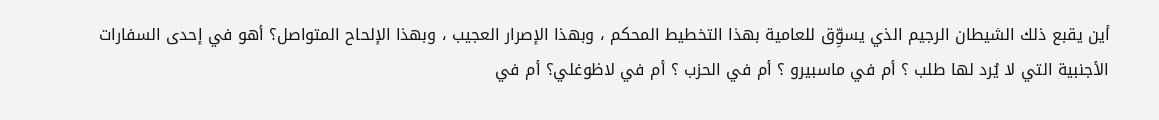أين يقبع ذلك الشيطان الرجيم الذي يسوِّق للعامية بهذا التخطيط المحكم ، وبهذا الإصرار العجيب ، وبهذا الإلحاح المتواصل؟ أهو في إحدى السفارات الأجنبية التي لا يُرد لها طلب ؟ أم في ماسبيرو ؟ أم في الحزب ؟ أم في لاظوغلي؟ أم في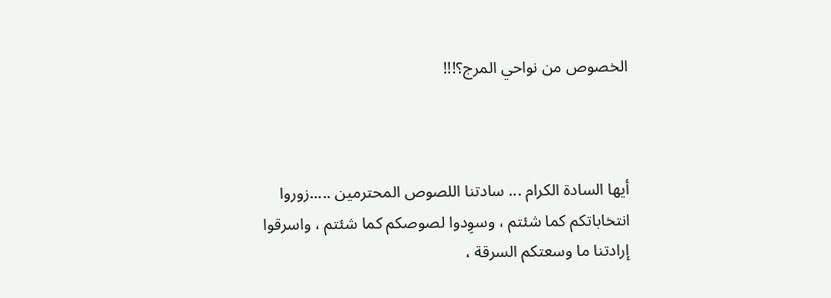الخصوص من نواحي المرج؟!!!



أيها السادة الكرام ... سادتنا اللصوص المحترمين .....زوروا انتخاباتكم كما شئتم ، وسوِدوا لصوصكم كما شئتم ، واسرقوا إرادتنا ما وسعتكم السرقة ،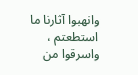وانهبوا آثارنا ما استطعتم ، واسرقوا من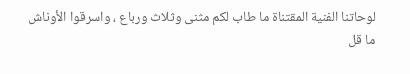لوحاتنا الفنية المقتناة ما طاب لكم مثنى وثلاث ورباع ، واسرقوا الأوناش ما قل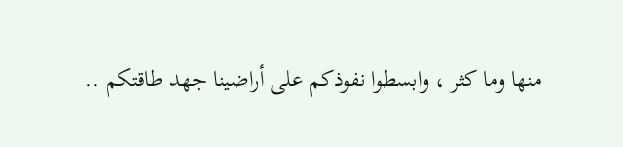منها وما كثر ، وابسطوا نفوذكم على أراضينا جهد طاقتكم ..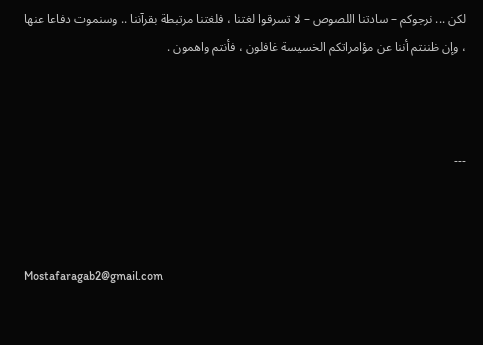لكن ... نرجوكم – سادتنا اللصوص – لا تسرقوا لغتنا ، فلغتنا مرتبطة بقرآننا .. وسنموت دفاعا عنها ، وإن ظننتم أننا عن مؤامراتكم الخسيسة غافلون ، فأنتم واهمون .



---



Mostafaragab2@gmail.com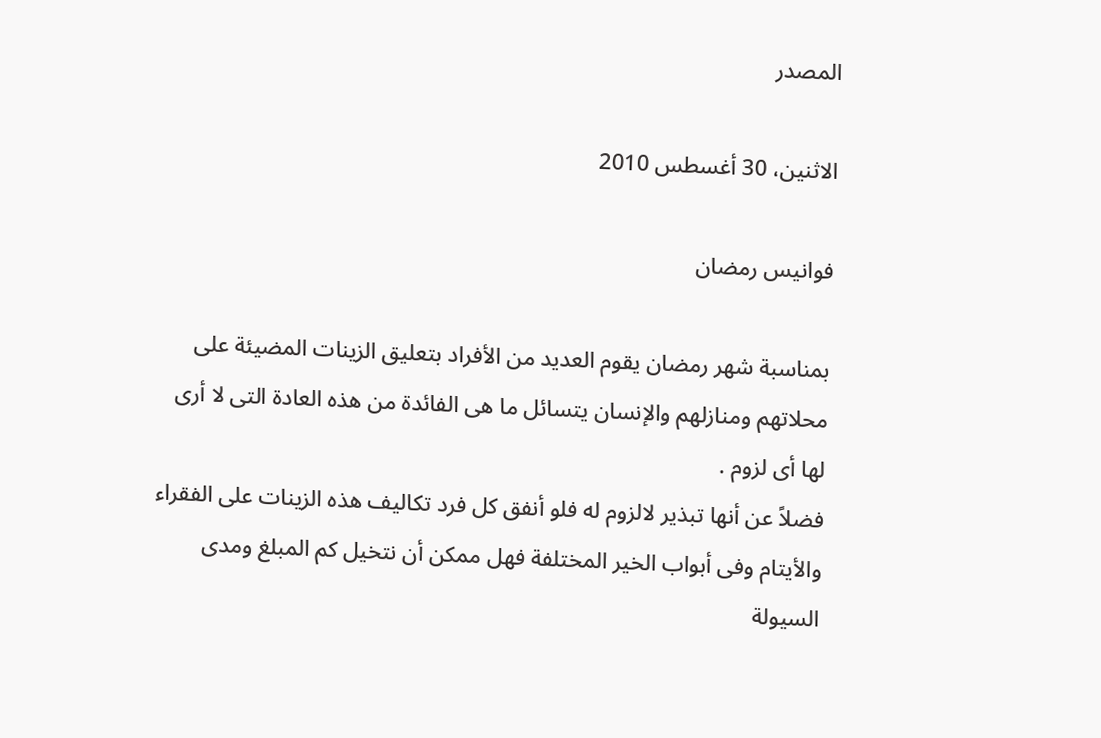المصدر

الاثنين، 30 أغسطس 2010

فوانيس رمضان

بمناسبة شهر رمضان يقوم العديد من الأفراد بتعليق الزينات المضيئة على محلاتهم ومنازلهم والإنسان يتسائل ما هى الفائدة من هذه العادة التى لا أرى لها أى لزوم .
فضلاً عن أنها تبذير لالزوم له فلو أنفق كل فرد تكاليف هذه الزينات على الفقراء والأيتام وفى أبواب الخير المختلفة فهل ممكن أن نتخيل كم المبلغ ومدى السيولة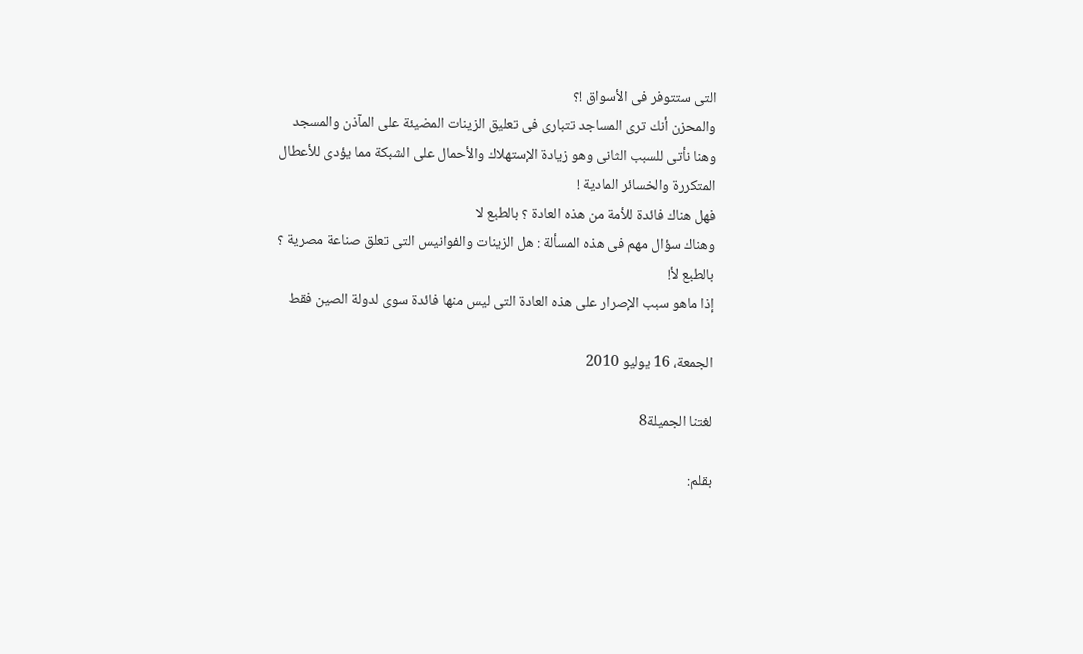التى ستتوفر فى الأسواق !؟
والمحزن أنك ترى المساجد تتبارى فى تعليق الزينات المضيئة على المآذن والمسجد وهنا نأتى للسبب الثانى وهو زيادة الإستهلاك والأحمال على الشبكة مما يؤدى للأعطال المتكررة والخسائر المادية !
فهل هناك فائدة للأمة من هذه العادة ؟ بالطبع لا
وهناك سؤال مهم فى هذه المسألة : هل الزينات والفوانيس التى تعلق صناعة مصرية ؟ بالطبع لأ!
إذا ماهو سبب الإصرار على هذه العادة التى ليس منها فائدة سوى لدولة الصين فقط

الجمعة، 16 يوليو 2010

لغتنا الجميلة8

بقلم: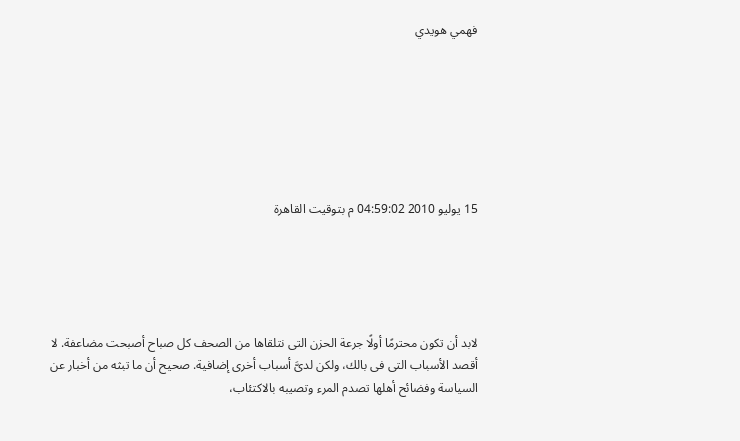فهمي هويدي







15 يوليو 2010 04:59:02 م بتوقيت القاهرة





لابد أن تكون محترمًا أولًا جرعة الحزن التى نتلقاها من الصحف كل صباح أصبحت مضاعفة. لا أقصد الأسباب التى فى بالك، ولكن لدىَّ أسباب أخرى إضافية. صحيح أن ما تبثه من أخبار عن السياسة وفضائح أهلها تصدم المرء وتصيبه بالاكتئاب،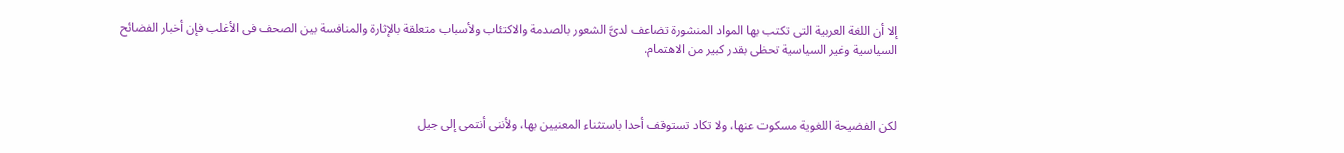إلا أن اللغة العربية التى تكتب بها المواد المنشورة تضاعف لدىَّ الشعور بالصدمة والاكتئاب ولأسباب متعلقة بالإثارة والمنافسة بين الصحف فى الأغلب فإن أخبار الفضائح السياسية وغير السياسية تحظى بقدر كبير من الاهتمام.



لكن الفضيحة اللغوية مسكوت عنها، ولا تكاد تستوقف أحدا باستثناء المعنيين بها، ولأننى أنتمى إلى جيل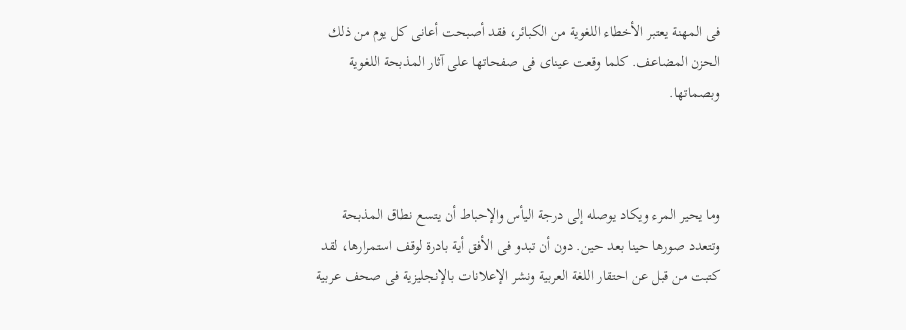فى المهنة يعتبر الأخطاء اللغوية من الكبائر، فقد أصبحت أعانى كل يوم من ذلك الحزن المضاعف. كلما وقعت عيناى فى صفحاتها على آثار المذبحة اللغوية وبصماتها.



وما يحير المرء ويكاد يوصله إلى درجة اليأس والإحباط أن يتسع نطاق المذبحة وتتعدد صورها حينا بعد حين. دون أن تبدو فى الأفق أية بادرة لوقف استمرارها، لقد كتبت من قبل عن احتقار اللغة العربية ونشر الإعلانات بالإنجليزية فى صحف عربية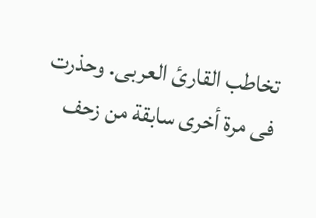تخاطب القارئ العربى. وحذرت فى مرة أخرى سابقة من زحف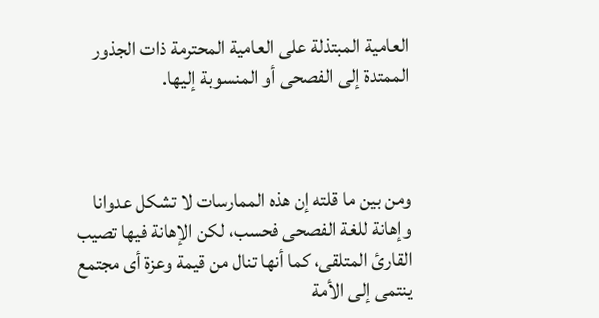العامية المبتذلة على العامية المحترمة ذات الجذور الممتدة إلى الفصحى أو المنسوبة إليها.



ومن بين ما قلته إن هذه الممارسات لا تشكل عدوانا وإهانة للغة الفصحى فحسب، لكن الإهانة فيها تصيب القارئ المتلقى، كما أنها تنال من قيمة وعزة أى مجتمع ينتمى إلى الأمة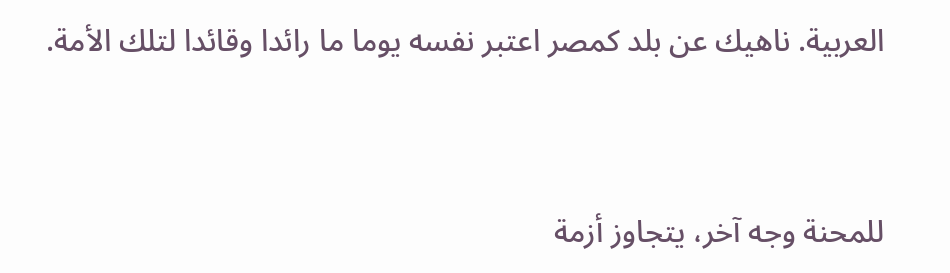العربية. ناهيك عن بلد كمصر اعتبر نفسه يوما ما رائدا وقائدا لتلك الأمة.



للمحنة وجه آخر، يتجاوز أزمة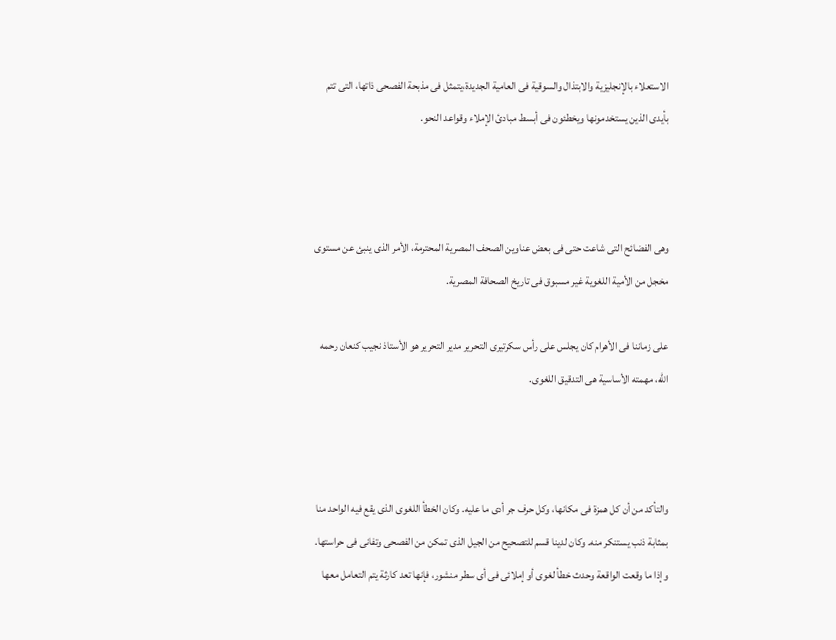الاستعلاء بالإنجليزية والابتذال والسوقية فى العامية الجديدة،يتمثل فى مذبحة الفصحى ذاتها، التى تتم بأيدى الذين يستخدمونها ويخطئون فى أبسط مبادئ الإملاء وقواعد النحو.



وهى الفضائح التى شاعت حتى فى بعض عناوين الصحف المصرية المحترمة، الأمر الذى ينبئ عن مستوى مخجل من الأمية اللغوية غير مسبوق فى تاريخ الصحافة المصرية.

على زماننا فى الأهرام كان يجلس على رأس سكرتيرى التحرير مدير التحرير هو الأستاذ نجيب كنعان رحمه الله، مهمته الأساسية هى التدقيق اللغوى.



والتأكد من أن كل همزة فى مكانها، وكل حرف جر أدى ما عليه. وكان الخطأ اللغوى الذى يقع فيه الواحد منا بمثابة ذنب يستنكر منه. وكان لدينا قسم للتصحيح من الجيل الذى تمكن من الفصحى وتفانى فى حراستها. وإذا ما وقعت الواقعة وحدث خطأ لغوى أو إملائى فى أى سطر منشور، فإنها تعد كارثة يتم التعامل معها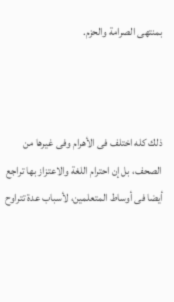بمنتهى الصرامة والحزم.



ذلك كله اختلف فى الأهرام وفى غيرها من الصحف، بل إن احترام اللغة والاعتزاز بها تراجع أيضا فى أوساط المتعلمين، لأسباب عدة تتراوح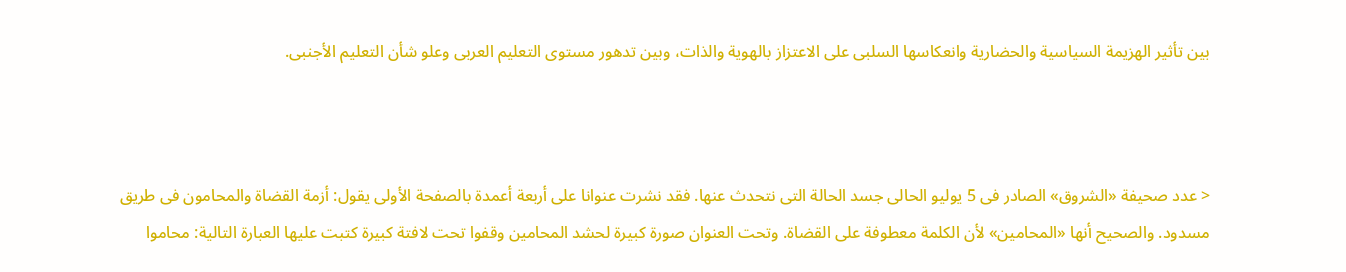بين تأثير الهزيمة السياسية والحضارية وانعكاسها السلبى على الاعتزاز بالهوية والذات، وبين تدهور مستوى التعليم العربى وعلو شأن التعليم الأجنبى.



< عدد صحيفة «الشروق» الصادر فى 5 يوليو الحالى جسد الحالة التى نتحدث عنها. فقد نشرت عنوانا على أربعة أعمدة بالصفحة الأولى يقول: أزمة القضاة والمحامون فى طريق مسدود. والصحيح أنها «المحامين» لأن الكلمة معطوفة على القضاة. وتحت العنوان صورة كبيرة لحشد المحامين وقفوا تحت لافتة كبيرة كتبت عليها العبارة التالية: محاموا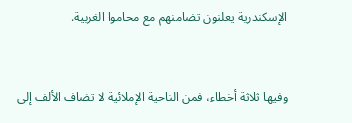الإسكندرية يعلنون تضامنهم مع محاموا الغربية.



وفيها ثلاثة أخطاء، فمن الناحية الإملائية لا تضاف الألف إلى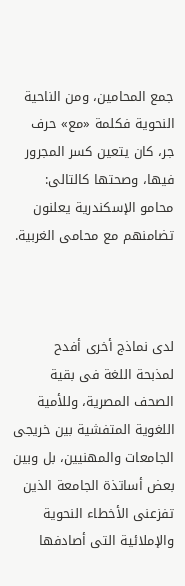جمع المحامين، ومن الناحية النحوية فكلمة «مع» حرف جر، كان يتعين كسر المجرور فيها، وصحتها كالتالى: محامو الإسكندرية يعلنون تضامنهم مع محامى الغربية.



لدى نماذج أخرى أفدح لمذبحة اللغة فى بقية الصحف المصرية، وللأمية اللغوية المتفشية بين خريجى الجامعات والمهنيين، بل وبين بعض أساتذة الجامعة الذين تفزعنى الأخطاء النحوية والإملائية التى أصادفها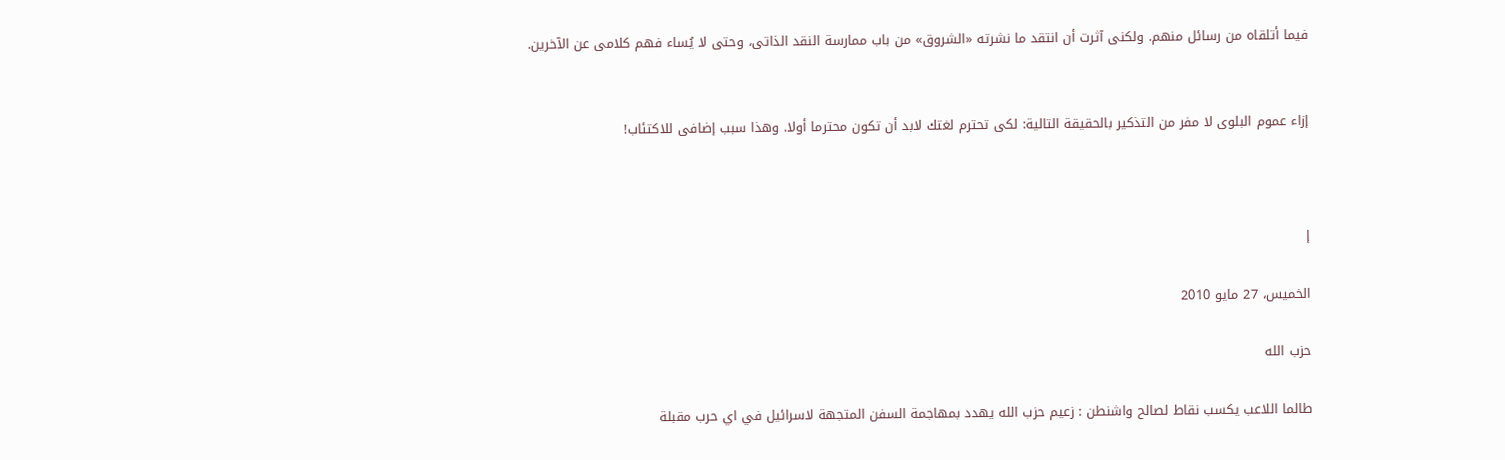فيما أتلقاه من رسائل منهم. ولكنى آثرت أن انتقد ما نشرته «الشروق» من باب ممارسة النقد الذاتى، وحتى لا يُساء فهم كلامى عن الآخرين.


إزاء عموم البلوى لا مفر من التذكير بالحقيقة التالية: لكى تحترم لغتك لابد أن تكون محترما أولا. وهذا سبب إضافى للاكتئاب!



إ

الخميس، 27 مايو 2010

حزب الله

طالما اللاعب يكسب نقاط لصالح واشنطن : زعيم حزب الله يهدد بمهاجمة السفن المتجهة لاسرائيل في اي حرب مقبلة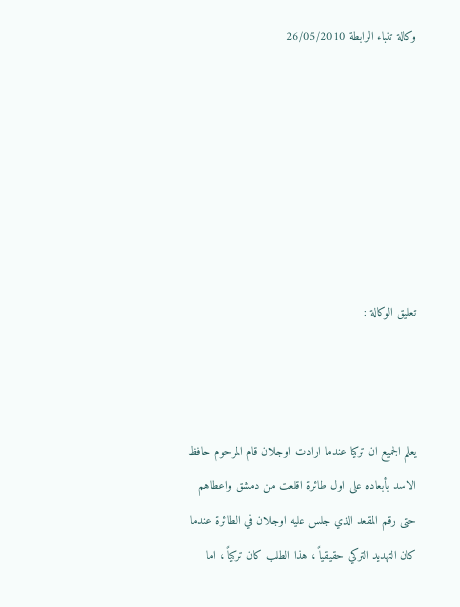وكالة تنباء الرابطة 26/05/2010







تعليق الوكالة :



يعلم الجميع ان تركيا عندما ارادت اوجلان قام المرحوم حافظ الاسد بأبعاده على اول طائرة اقلعت من دمشق واعطاهم حتى رقم المقعد الذي جلس عليه اوجلان في الطائرة عندما كان التهديد التركي حقيقياً ، هذا الطلب كان تركياً ، اما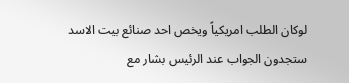لوكان الطلب امريكياً ويخص احد صنائع بيت الاسد ستجدون الجواب عند الرئيس بشار مع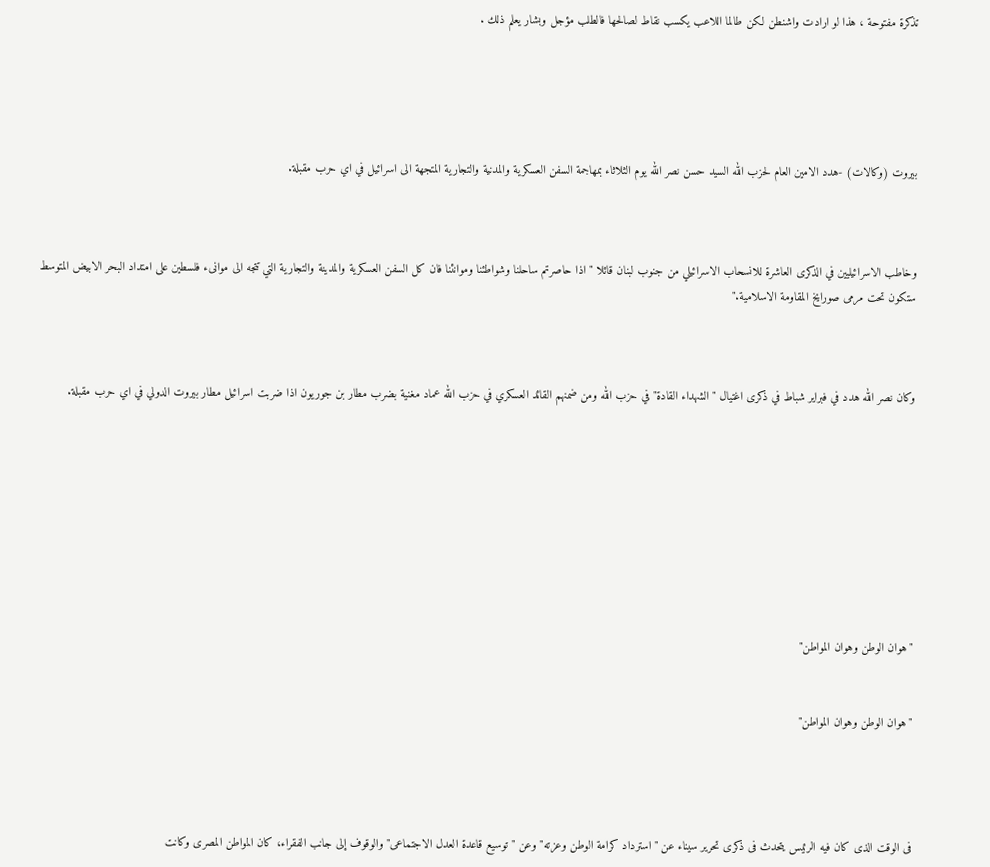تذكرة مفتوحة ، هذا لو ارادت واشنطن لكن طالما اللاعب يكسب نقاط لصالحها فالطلب مؤجل وبشار يعلم ذلك .





بيروت (وكالات) -هدد الامين العام لحزب الله السيد حسن نصر الله يوم الثلاثاء بمهاجمة السفن العسكرية والمدنية والتجارية المتجهة الى اسرائيل في اي حرب مقبلة.



وخاطب الاسرائيليين في الذكرى العاشرة للانسحاب الاسرائيلي من جنوب لبنان قائلا "اذا حاصرتم ساحلنا وشواطئنا وموانئنا فان كل السفن العسكرية والمدينة والتجارية التي تتجه الى موانىء فلسطين على امتداد البحر الابيض المتوسط ستكون تحت مرمى صورايخ المقاومة الاسلامية."



وكان نصر الله هدد في فبراير شباط في ذكرى اغتيال "الشهداء القادة" في حزب الله ومن ضمنهم القائد العسكري في حزب الله عماد مغنية بضرب مطار بن جوريون اذا ضربت اسرائيل مطار بيروت الدولي في اي حرب مقبلة.









"هوان الوطن وهوان المواطن"


"هوان الوطن وهوان المواطن"




فى الوقت الذى كان فيه الرئيس يتحدث فى ذكرى تحرير سيناء عن "استرداد كرامة الوطن وعزته" وعن "توسيع قاعدة العدل الاجتماعى" والوقوف إلى جانب الفقراء، كان المواطن المصرى وكانت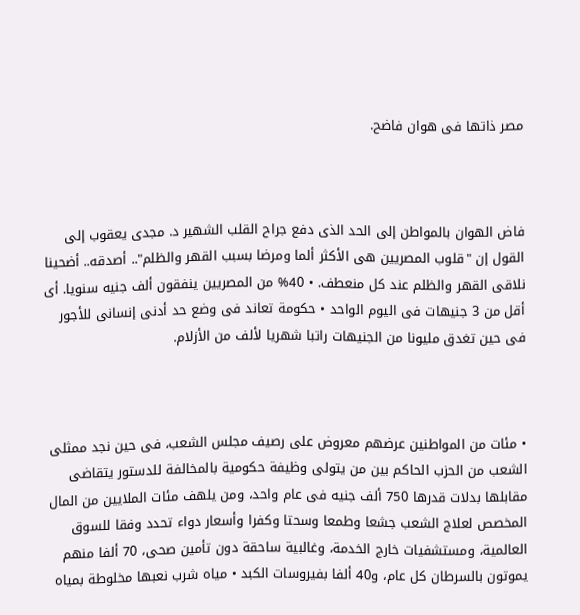مصر ذاتها فى هوان فاضح.



فاض الهوان بالمواطن إلى الحد الذى دفع جراح القلب الشهير د. مجدى يعقوب إلى القول إن "قلوب المصريين هى الأكثر ألما ومرضا بسبب القهر والظلم".. أصدقه.. أضحينا نلاقى القهر والظلم عند كل منعطف. • 40% من المصريين ينفقون ألف جنيه سنويا. أى أقل من 3 جنيهات فى اليوم الواحد • حكومة تعاند فى وضع حد أدنى إنسانى للأجور فى حين تغدق مليونا من الجنيهات راتبا شهريا لألف من الأزلام.



• مئات من المواطنين عرضهم معروض على رصيف مجلس الشعب، فى حين نجد ممثلى الشعب من الحزب الحاكم بين من يتولى وظيفة حكومية بالمخالفة للدستور يتقاضى مقابلها بدلات قدرها 750 ألف جنيه فى عام واحد، ومن يلهف مئات الملايين من المال المخصص لعلاج الشعب جشعا وطمعا وسحتا وكفرا وأسعار دواء تحدد وفقا للسوق العالمية، ومستشفيات خارج الخدمة، وغالبية ساحقة دون تأمين صحى، 70 ألفا منهم يموتون بالسرطان كل عام، و40 ألفا بفيروسات الكبد • مياه شرب نعبها مخلوطة بمياه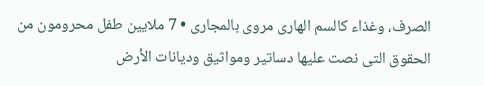الصرف، وغذاء كالسم الهارى مروى بالمجارى • 7 ملايين طفل محرومون من الحقوق التى نصت عليها دساتير ومواثيق وديانات الأرض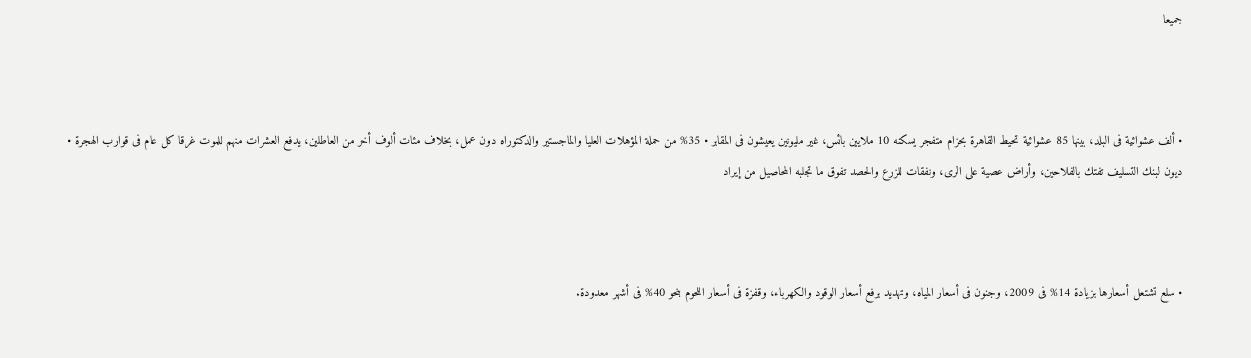جميعا



• ألف عشوائية فى البلد، بينها 85 عشوائية تحيط القاهرة بحزام متفجر يسكنه 10 ملايين بائس، غير مليونين يعيشون فى المقابر • 35% من حملة المؤهلات العليا والماجستير والدكتوراه دون عمل، بخلاف مئات ألوف أخر من العاطلين، يدفع العشرات منهم للموت غرقا كل عام فى قوارب الهجرة • ديون لبنك التسليف تفتك بالفلاحين، وأراض عصية على الرى، ونفقات للزرع والحصد تفوق ما تجلبه المحاصيل من إيراد



• سلع تشتعل أسعارها بزيادة 14% فى 2009، وجنون فى أسعار المياه، وتهديد برفع أسعار الوقود والكهرباء، وقفزة فى أسعار اللحوم بنحو 40% فى أشهر معدودة.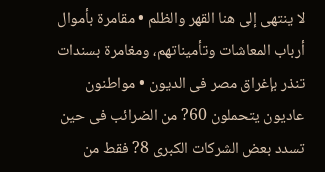لا ينتهى إلى هنا القهر والظلم • مقامرة بأموال أرباب المعاشات وتأميناتهم، ومغامرة بسندات تنذر بإغراق مصر فى الديون • مواطنون عاديون يتحملون 60? من الضرائب فى حين تسدد بعض الشركات الكبرى 8? فقط من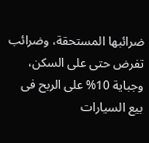ضرائبها المستحقة، وضرائب تفرض حتى على السكن، وجباية 10% على الربح فى بيع السيارات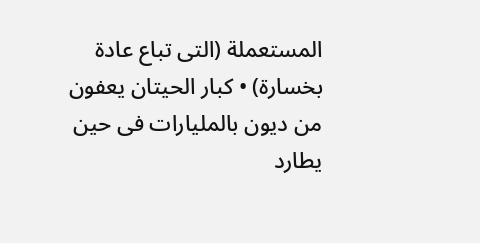المستعملة (التى تباع عادة بخسارة) • كبار الحيتان يعفون من ديون بالمليارات فى حين يطارد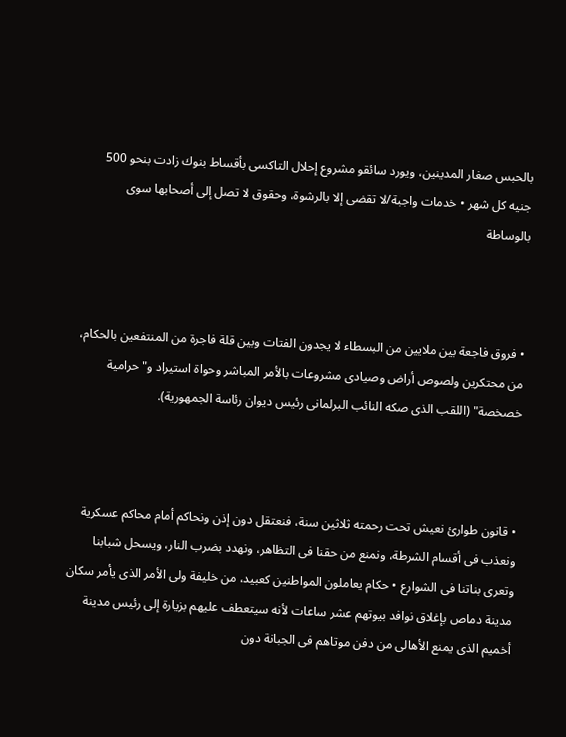بالحبس صغار المدينين، ويورد سائقو مشروع إحلال التاكسى بأقساط بنوك زادت بنحو 500 جنيه كل شهر • خدمات واجبة/لا تقضى إلا بالرشوة، وحقوق لا تصل إلى أصحابها سوى بالوساطة



• فروق فاجعة بين ملايين من البسطاء لا يجدون الفتات وبين قلة فاجرة من المنتفعين بالحكام، من محتكرين ولصوص أراض وصيادى مشروعات بالأمر المباشر وحواة استيراد و"حرامية خصخصة" (اللقب الذى صكه النائب البرلمانى رئيس ديوان رئاسة الجمهورية).



• قانون طوارئ نعيش تحت رحمته ثلاثين سنة، فنعتقل دون إذن ونحاكم أمام محاكم عسكرية ونعذب فى أقسام الشرطة، ونمنع من حقنا فى التظاهر، ونهدد بضرب النار، ويسحل شبابنا وتعرى بناتنا فى الشوارع • حكام يعاملون المواطنين كعبيد، من خليفة ولى الأمر الذى يأمر سكان مدينة دماص بإغلاق نوافد بيوتهم عشر ساعات لأنه سيتعطف عليهم بزيارة إلى رئيس مدينة أخميم الذى يمنع الأهالى من دفن موتاهم فى الجبانة دون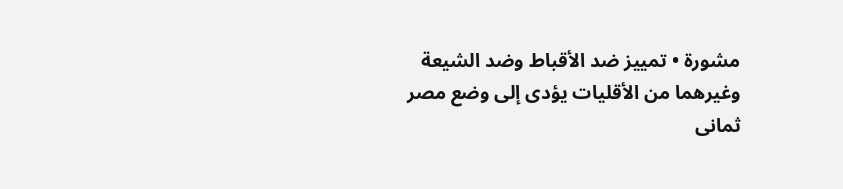مشورة • تمييز ضد الأقباط وضد الشيعة وغيرهما من الأقليات يؤدى إلى وضع مصر ثمانى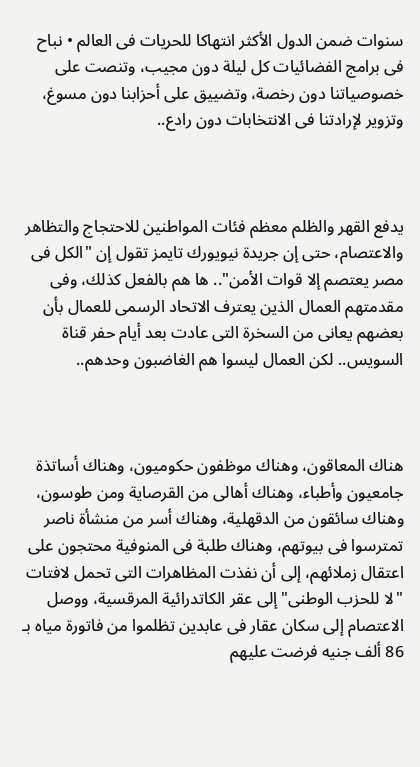سنوات ضمن الدول الأكثر انتهاكا للحريات فى العالم • نباح فى برامج الفضائيات كل ليلة دون مجيب، وتنصت على خصوصياتنا دون رخصة، وتضييق على أحزابنا دون مسوغ، وتزوير لإرادتنا فى الانتخابات دون رادع..



يدفع القهر والظلم معظم فئات المواطنين للاحتجاج والتظاهر والاعتصام، حتى إن جريدة نيويورك تايمز تقول إن "الكل فى مصر يعتصم إلا قوات الأمن".. ها هم بالفعل كذلك، وفى مقدمتهم العمال الذين يعترف الاتحاد الرسمى للعمال بأن بعضهم يعانى من السخرة التى عادت بعد أيام حفر قناة السويس.. لكن العمال ليسوا هم الغاضبون وحدهم..



هناك المعاقون، وهناك موظفون حكوميون، وهناك أساتذة جامعيون وأطباء، وهناك أهالى من القرصاية ومن طوسون، وهناك سائقون من الدقهلية، وهناك أسر من منشأة ناصر تمترسوا فى بيوتهم، وهناك طلبة فى المنوفية محتجون على اعتقال زملائهم، إلى أن نفذت المظاهرات التى تحمل لافتات "لا للحزب الوطنى" إلى عقر الكاتدرائية المرقسية، ووصل الاعتصام إلى سكان عقار فى عابدين تظلموا من فاتورة مياه بـ 86 ألف جنيه فرضت عليهم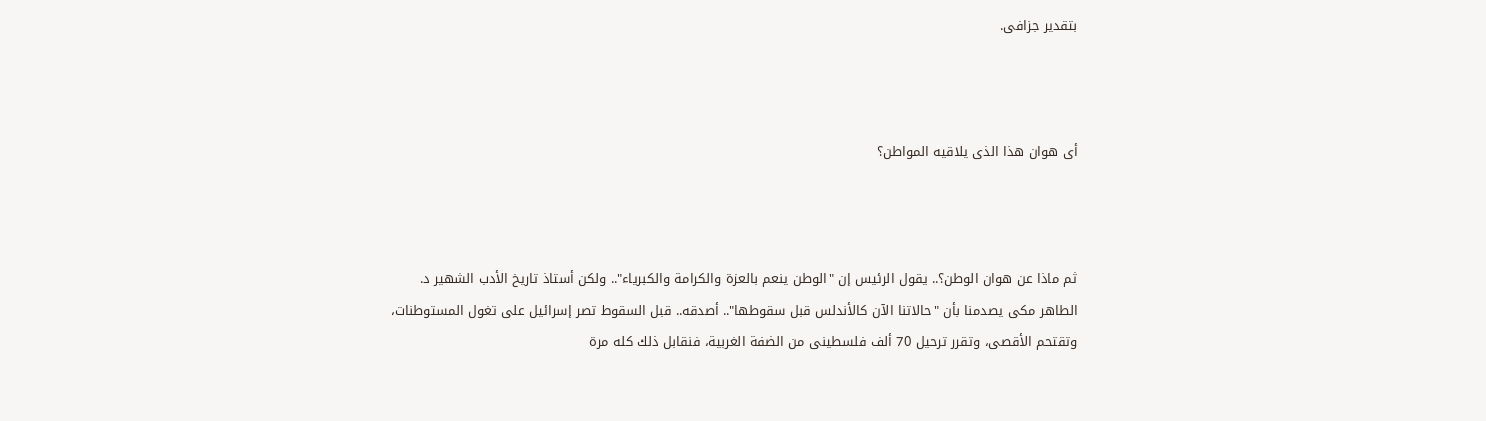بتقدير جزافى.



أى هوان هذا الذى يلاقيه المواطن؟



ثم ماذا عن هوان الوطن؟.. يقول الرئيس إن "الوطن ينعم بالعزة والكرامة والكبرياء".. ولكن أستاذ تاريخ الأدب الشهير د. الطاهر مكى يصدمنا بأن "حالاتنا الآن كالأندلس قبل سقوطها".. أصدقه.. قبل السقوط تصر إسرائيل على تغول المستوطنات، وتقتحم الأقصى، وتقرر ترحيل 70 ألف فلسطينى من الضفة الغربية، فنقابل ذلك كله مرة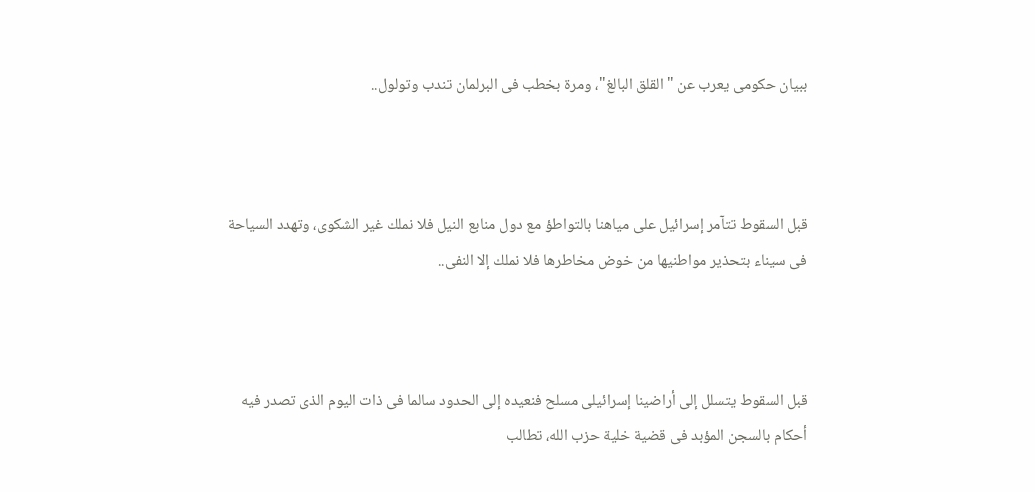ببيان حكومى يعرب عن "القلق البالغ"، ومرة بخطب فى البرلمان تندب وتولول..



قبل السقوط تتآمر إسرائيل على مياهنا بالتواطؤ مع دول منابع النيل فلا نملك غير الشكوى، وتهدد السياحة فى سيناء بتحذير مواطنيها من خوض مخاطرها فلا نملك إلا النفى..



قبل السقوط يتسلل إلى أراضينا إسرائيلى مسلح فنعيده إلى الحدود سالما فى ذات اليوم الذى تصدر فيه أحكام بالسجن المؤبد فى قضية خلية حزب الله، تطالب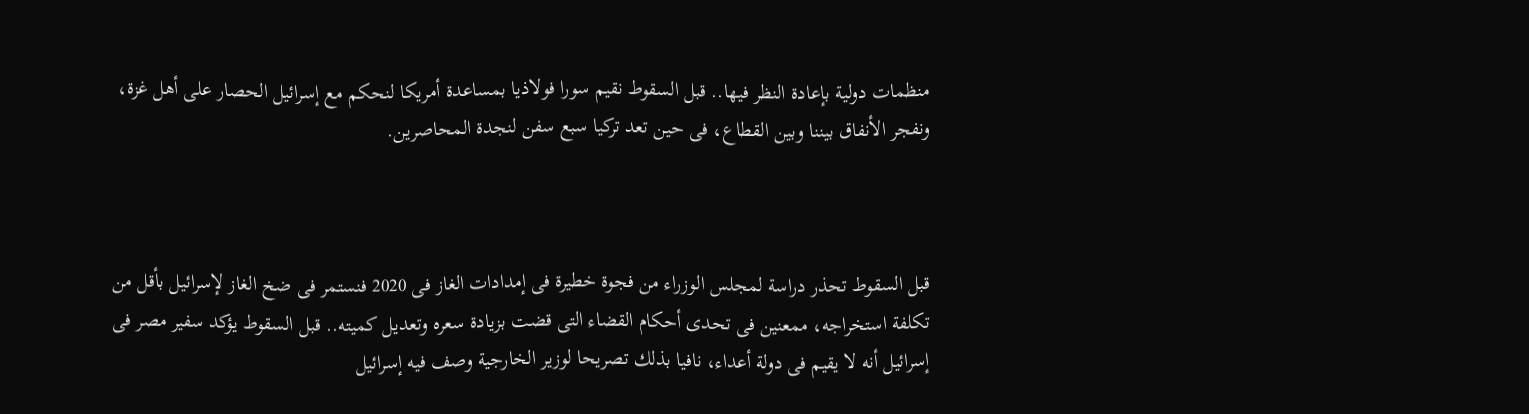منظمات دولية بإعادة النظر فيها.. قبل السقوط نقيم سورا فولاذيا بمساعدة أمريكا لنحكم مع إسرائيل الحصار على أهل غزة، ونفجر الأنفاق بيننا وبين القطاع، فى حين تعد تركيا سبع سفن لنجدة المحاصرين.



قبل السقوط تحذر دراسة لمجلس الوزراء من فجوة خطيرة فى إمدادات الغاز فى 2020 فنستمر فى ضخ الغاز لإسرائيل بأقل من تكلفة استخراجه، ممعنين فى تحدى أحكام القضاء التى قضت بزيادة سعره وتعديل كميته.. قبل السقوط يؤكد سفير مصر فى إسرائيل أنه لا يقيم فى دولة أعداء، نافيا بذلك تصريحا لوزير الخارجية وصف فيه إسرائيل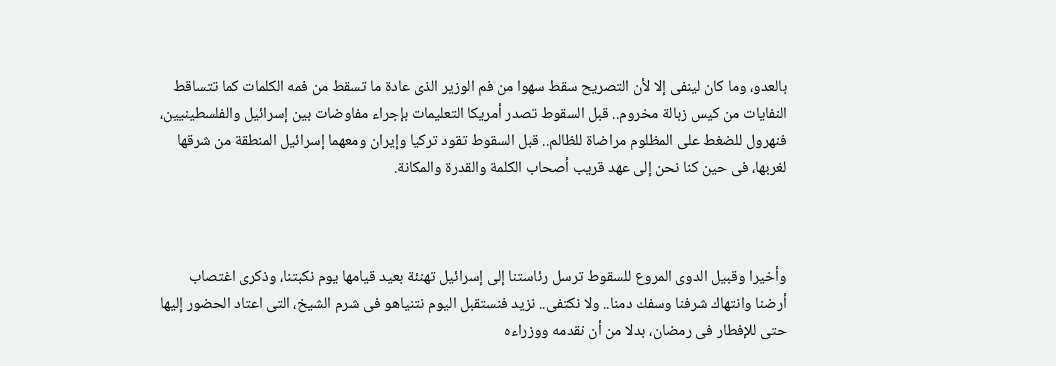بالعدو، وما كان لينفى إلا لأن التصريح سقط سهوا من فم الوزير الذى عادة ما تسقط من فمه الكلمات كما تتساقط النفايات من كيس زبالة مخروم.. قبل السقوط تصدر أمريكا التعليمات بإجراء مفاوضات بين إسرائيل والفلسطينيين، فنهرول للضغط على المظلوم مراضاة للظالم.. قبل السقوط تقود تركيا وإيران ومعهما إسرائيل المنطقة من شرقها لغربها، فى حين كنا نحن إلى عهد قريب أصحاب الكلمة والقدرة والمكانة.



وأخيرا وقبيل الدوى المروع للسقوط ترسل رئاستنا إلى إسرائيل تهنئة بعيد قيامها يوم نكبتنا، وذكرى اغتصاب أرضنا وانتهاك شرفنا وسفك دمنا.. ولا نكتفى.. نزيد فنستقبل اليوم نتنياهو فى شرم الشيخ، التى اعتاد الحضور إليها حتى للإفطار فى رمضان، بدلا من أن نقدمه ووزراءه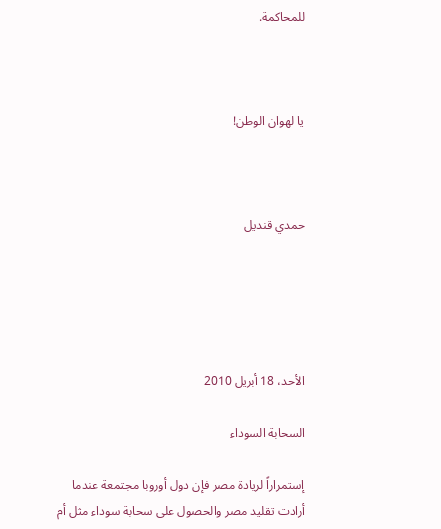للمحاكمة.



يا لهوان الوطن!



حمدي قنديل





الأحد، 18 أبريل 2010

السحابة السوداء

إستمراراً لريادة مصر فإن دول أوروبا مجتمعة عندما أرادت تقليد مصر والحصول على سحابة سوداء مثل أم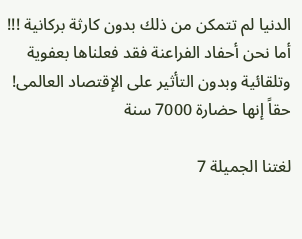الدنيا لم تتمكن من ذلك بدون كارثة بركانية !!! أما نحن أحفاد الفراعنة فقد فعلناها بعفوية وتلقائية وبدون التأثير على الإقتصاد العالمى!
حقاً إنها حضارة 7000 سنة

لغتنا الجميلة 7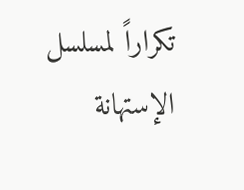تكراراً لمسلسل الإستهانة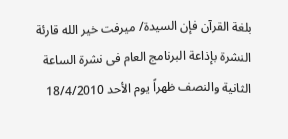بلغة القرآن فإن السيدة/ ميرفت خير الله قارئة النشرة بإذاعة البرنامج العام فى نشرة الساعة الثانية والنصف ظهراً يوم الأحد 18/4/2010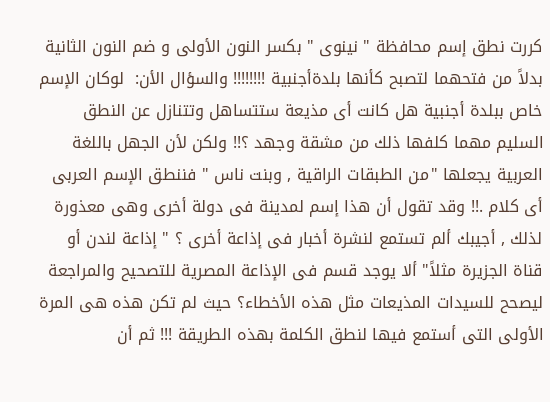كررت نطق إسم محافظة " نينوى " بكسر النون الأولى و ضم النون الثانية بدلاً من فتحهما لتصبح كأنها بلدةأجنبية !!!!!!!! والسؤال الأن:  لوكان الإسم خاص ببلدة أجنبية هل كانت أى مذيعة ستتساهل وتتنازل عن النطق السليم مهما كلفها ذلك من مشقة وجهد ؟!! ولكن لأن الجهل باللغة العربية يجعلها "من الطبقات الراقية , وبنت ناس " فننطق الإسم العربى أى كلام .!! وقد تقول أن هذا إسم لمدينة فى دولة أخرى وهى معذورة لذلك , أجيبك ألم تستمع لنشرة أخبار فى إذاعة أخرى ؟ " إذاعة لندن أو قناة الجزيرة مثلاً" ألا يوجد قسم فى الإذاعة المصرية للتصحيح والمراجعة ليصحح للسيدات المذيعات مثل هذه الأخطاء؟ حيث لم تكن هذه هى المرة الأولى التى أستمع فيها لنطق الكلمة بهذه الطريقة !!! ثم أن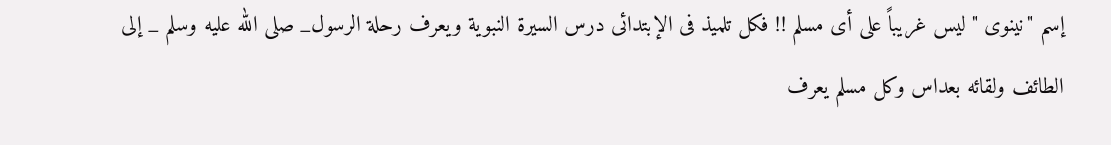إسم "نينوى " ليس غريباً على أى مسلم !! فكل تلميذ فى الإبتدائى درس السيرة النبوية ويعرف رحلة الرسول_ صلى الله عليه وسلم _ إلى الطائف ولقائه بعداس وكل مسلم يعرف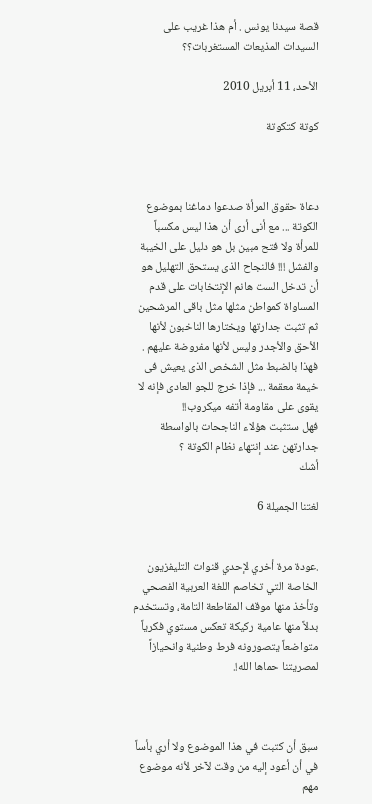قصة سيدنا يونس . أم هذا غريب على السيدات المذيعات المستغربات؟؟

الأحد، 11 أبريل 2010

كوتة كتكوتة



دعاة حقوق المرأة صدعوا دماغنا بموضوع الكوتة ... مع أنى أرى أن هذا ليس مكسباً للمرأة ولا فتح مبين بل هو دليل على الخيبة والفشل !!! فالنجاح الذى يستحق التهليل هو أن تدخل الست هانم الإنتخابات على قدم المساواة كمواطن مثلها مثل باقى المرشحين ثم تثبت جدارتها ويختارها الناخبون لأنها الأحق والأجدر وليس لأنها مفروضة عليهم .
فهذا بالضبط مثل الشخص الذى يعيش فى خيمة معقمة ... فإذا خرج للجو العادى فإنه لا يقوى على مقاومة أتفه ميكروب!!
فهل ستثبت هؤلاء الناجحات بالواسطة جدارتهن عند إنتهاء نظام الكوتة ؟
أشك

لغتنا الجميلة 6


.عودة مرة أخري لإحدي قنوات التليفزيون الخاصة التي تخاصم اللغة العربية الفصحي وتأخذ منها موقف المقاطعة التامة، وتستخدم بدلاً منها عامية ركيكة تعكس مستوي فكرياً متواضعاً يتصورونه فرط وطنية وانحيازاً لمصريتنا حماها الله!.



سبق أن كتبت في هذا الموضوع ولا أري بأساً في أن أعود إليه من وقت لآخر لأنه موضوع مهم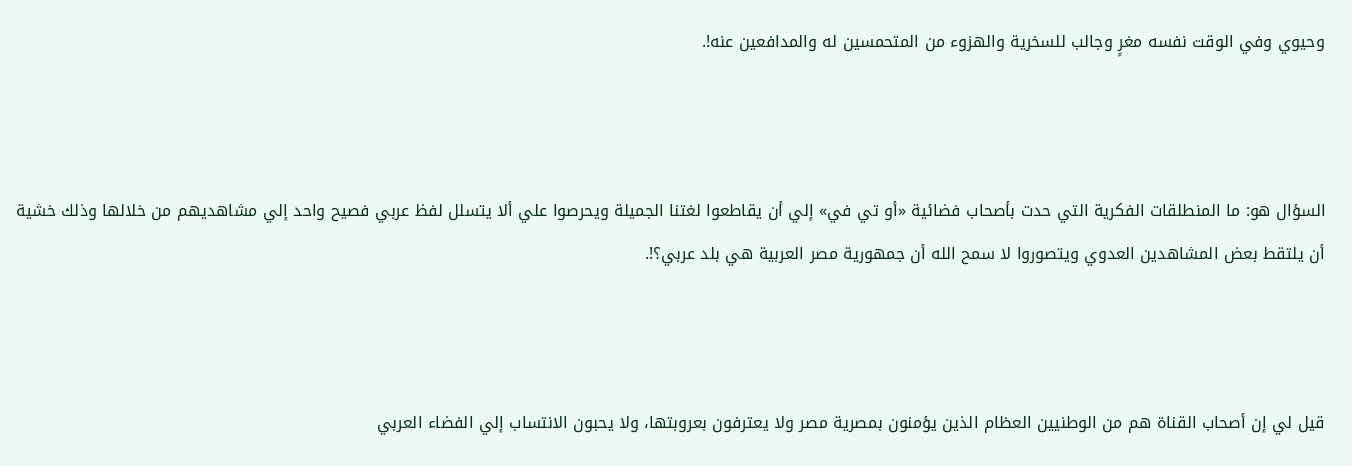وحيوي وفي الوقت نفسه مغرٍ وجالب للسخرية والهزوء من المتحمسين له والمدافعين عنه!.



السؤال هو: ما المنطلقات الفكرية التي حدت بأصحاب فضائية «أو تي في» إلي أن يقاطعوا لغتنا الجميلة ويحرصوا علي ألا يتسلل لفظ عربي فصيح واحد إلي مشاهديهم من خلالها وذلك خشية أن يلتقط بعض المشاهدين العدوي ويتصوروا لا سمح الله أن جمهورية مصر العربية هي بلد عربي؟!.



قيل لي إن أصحاب القناة هم من الوطنيين العظام الذين يؤمنون بمصرية مصر ولا يعترفون بعروبتها، ولا يحبون الانتساب إلي الفضاء العربي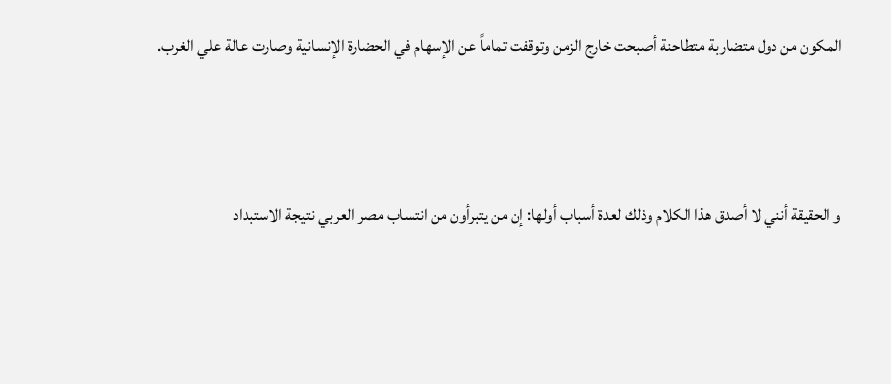المكون من دول متضاربة متطاحنة أصبحت خارج الزمن وتوقفت تماماً عن الإسهام في الحضارة الإنسانية وصارت عالة علي الغرب.



و الحقيقة أنني لا أصدق هذا الكلام وذلك لعدة أسباب أولها: إن من يتبرأون من انتساب مصر العربي نتيجة الاستبداد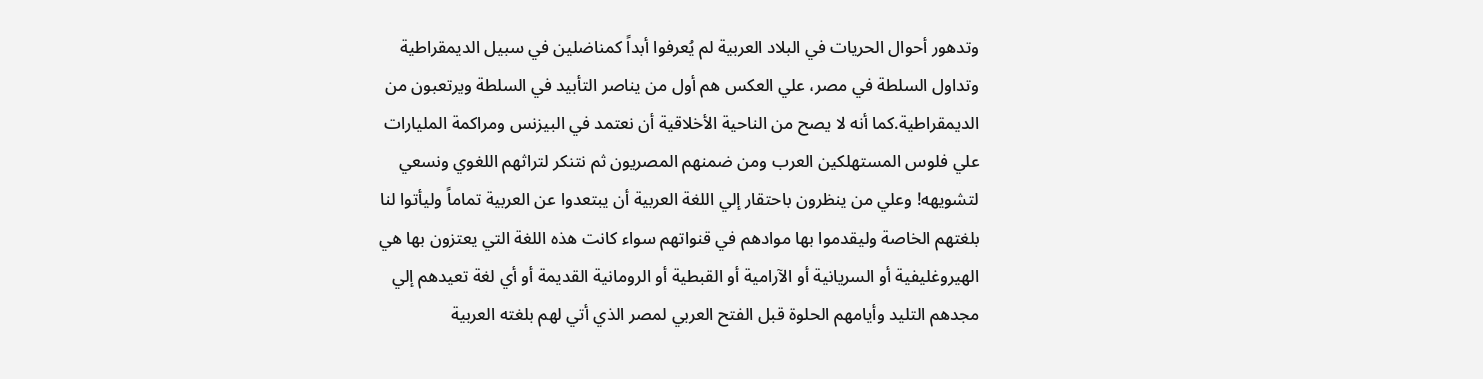وتدهور أحوال الحريات في البلاد العربية لم يُعرفوا أبداً كمناضلين في سبيل الديمقراطية وتداول السلطة في مصر، علي العكس هم أول من يناصر التأبيد في السلطة ويرتعبون من الديمقراطية.كما أنه لا يصح من الناحية الأخلاقية أن نعتمد في البيزنس ومراكمة المليارات علي فلوس المستهلكين العرب ومن ضمنهم المصريون ثم نتنكر لتراثهم اللغوي ونسعي لتشويهه! وعلي من ينظرون باحتقار إلي اللغة العربية أن يبتعدوا عن العربية تماماً وليأتوا لنا بلغتهم الخاصة وليقدموا بها موادهم في قنواتهم سواء كانت هذه اللغة التي يعتزون بها هي الهيروغليفية أو السريانية أو الآرامية أو القبطية أو الرومانية القديمة أو أي لغة تعيدهم إلي مجدهم التليد وأيامهم الحلوة قبل الفتح العربي لمصر الذي أتي لهم بلغته العربية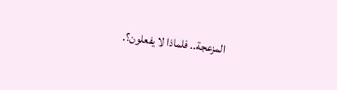المزعجة.. فلماذا لا يفعلون؟.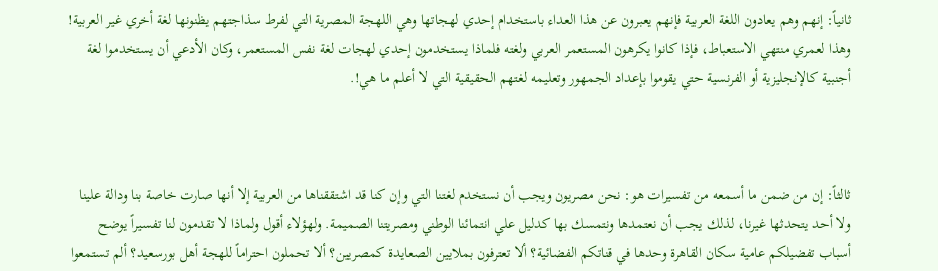ثانياً: إنهم وهم يعادون اللغة العربية فإنهم يعبرون عن هذا العداء باستخدام إحدي لهجاتها وهي اللهجة المصرية التي لفرط سذاجتهم يظنونها لغة أخري غير العربية! وهذا لعمري منتهي الاستعباط، فإذا كانوا يكرهون المستعمر العربي ولغته فلماذا يستخدمون إحدي لهجات لغة نفس المستعمر، وكان الأدعي أن يستخدموا لغة أجنبية كالإنجليزية أو الفرنسية حتي يقوموا بإعداد الجمهور وتعليمه لغتهم الحقيقية التي لا أعلم ما هي!.



ثالثاً: إن من ضمن ما أسمعه من تفسيرات هو: نحن مصريون ويجب أن نستخدم لغتنا التي وإن كنا قد اشتققناها من العربية إلا أنها صارت خاصة بنا ودالة علينا ولا أحد يتحدثها غيرنا، لذلك يجب أن نعتمدها ونتمسك بها كدليل علي انتمائنا الوطني ومصريتنا الصميمة. ولهؤلاء أقول ولماذا لا تقدمون لنا تفسيراً يوضح أسباب تفضيلكم عامية سكان القاهرة وحدها في قناتكم الفضائية؟ ألا تعترفون بملايين الصعايدة كمصريين؟ ألا تحملون احتراماً للهجة أهل بورسعيد؟ ألم تستمعوا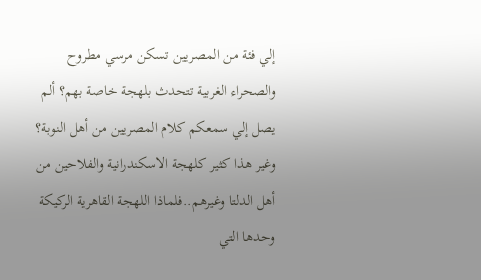إلي فئة من المصريين تسكن مرسي مطروح والصحراء الغربية تتحدث بلهجة خاصة بهم؟ ألم يصل إلي سمعكم كلام المصريين من أهل النوبة؟ وغير هذا كثير كلهجة الاسكندرانية والفلاحين من أهل الدلتا وغيرهم..فلماذا اللهجة القاهرية الركيكة وحدها التي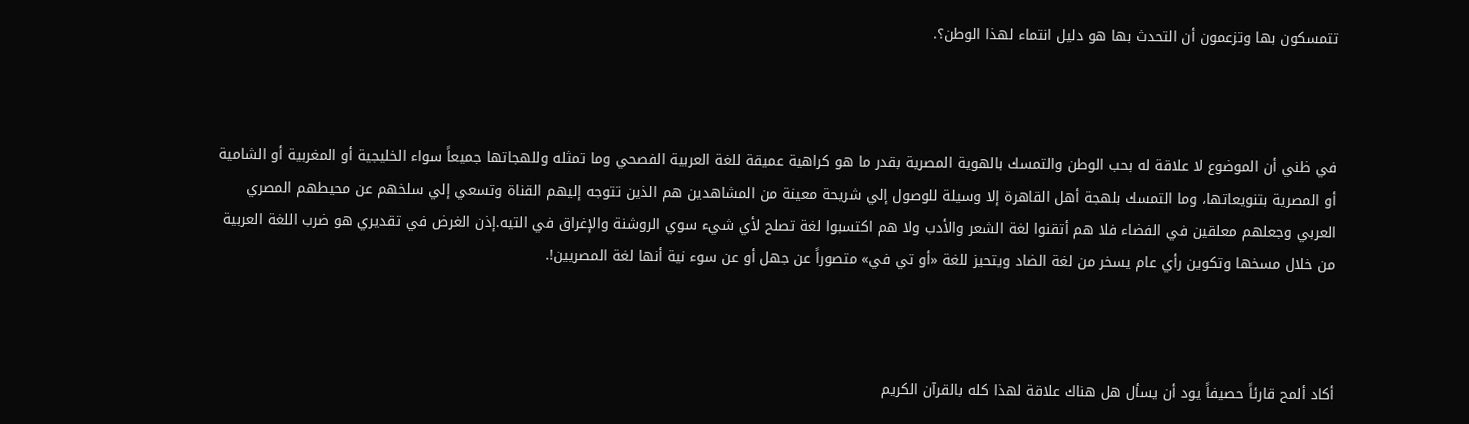تتمسكون بها وتزعمون أن التحدث بها هو دليل انتماء لهذا الوطن؟.



في ظني أن الموضوع لا علاقة له بحب الوطن والتمسك بالهوية المصرية بقدر ما هو كراهية عميقة للغة العربية الفصحي وما تمثله وللهجاتها جميعاً سواء الخليجية أو المغربية أو الشامية أو المصرية بتنويعاتها، وما التمسك بلهجة أهل القاهرة إلا وسيلة للوصول إلي شريحة معينة من المشاهدين هم الذين تتوجه إليهم القناة وتسعي إلي سلخهم عن محيطهم المصري العربي وجعلهم معلقين في الفضاء فلا هم أتقنوا لغة الشعر والأدب ولا هم اكتسبوا لغة تصلح لأي شيء سوي الروشنة والإغراق في التيه.إذن الغرض في تقديري هو ضرب اللغة العربية من خلال مسخها وتكوين رأي عام يسخر من لغة الضاد ويتحيز للغة «أو تي في» متصوراً عن جهل أو عن سوء نية أنها لغة المصريين!.



أكاد ألمح قارئاً حصيفاً يود أن يسأل هل هناك علاقة لهذا كله بالقرآن الكريم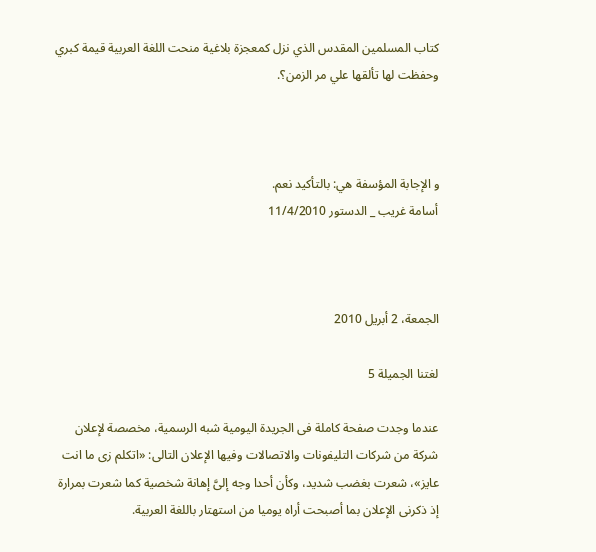كتاب المسلمين المقدس الذي نزل كمعجزة بلاغية منحت اللغة العربية قيمة كبري وحفظت لها تألقها علي مر الزمن؟.



و الإجابة المؤسفة هي: بالتأكيد نعم.
أسامة غريب _ الدستور 11/4/2010



الجمعة، 2 أبريل 2010

لغتنا الجميلة 5

عندما وجدت صفحة كاملة فى الجريدة اليومية شبه الرسمية، مخصصة لإعلان شركة من شركات التليفونات والاتصالات وفيها الإعلان التالى: «اتكلم زى ما انت عايز»، شعرت بغضب شديد، وكأن أحدا وجه إلىَّ إهانة شخصية كما شعرت بمرارة إذ ذكرنى الإعلان بما أصبحت أراه يوميا من استهتار باللغة العربية.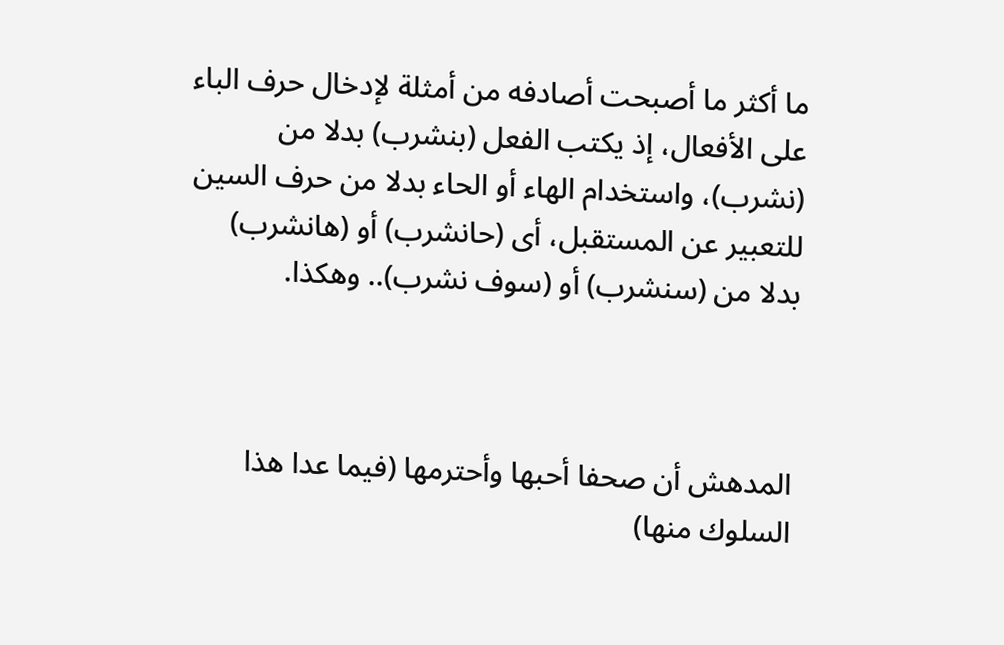ما أكثر ما أصبحت أصادفه من أمثلة لإدخال حرف الباء على الأفعال، إذ يكتب الفعل (بنشرب) بدلا من (نشرب)، واستخدام الهاء أو الحاء بدلا من حرف السين للتعبير عن المستقبل، أى (حانشرب) أو (هانشرب) بدلا من (سنشرب) أو (سوف نشرب).. وهكذا.



المدهش أن صحفا أحبها وأحترمها (فيما عدا هذا السلوك منها)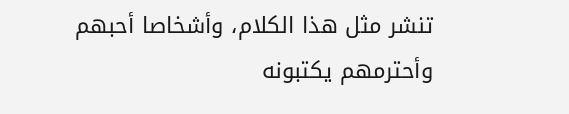تنشر مثل هذا الكلام، وأشخاصا أحبهم وأحترمهم يكتبونه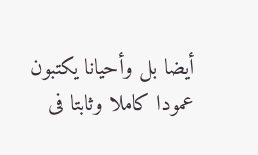أيضا بل وأحيانا يكتبون عمودا كاملا وثابتا فى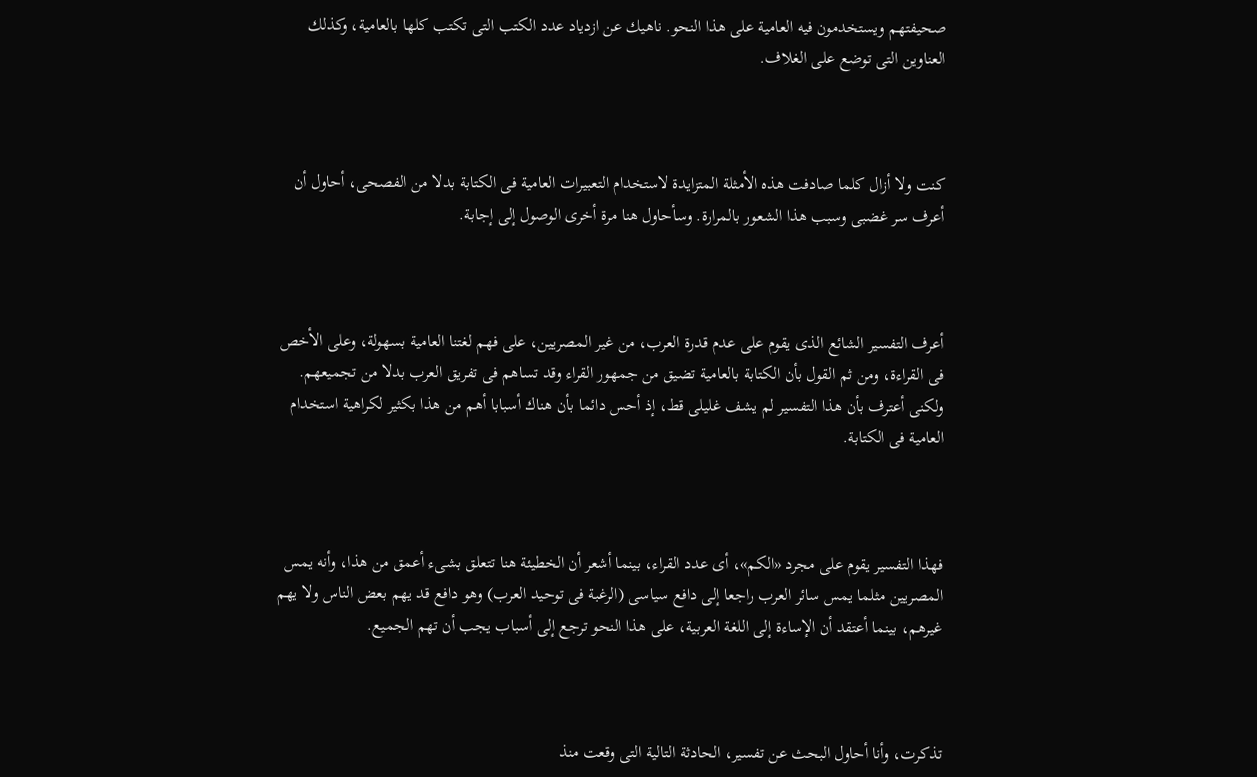صحيفتهم ويستخدمون فيه العامية على هذا النحو. ناهيك عن ازدياد عدد الكتب التى تكتب كلها بالعامية، وكذلك العناوين التى توضع على الغلاف.



كنت ولا أزال كلما صادفت هذه الأمثلة المتزايدة لاستخدام التعبيرات العامية فى الكتابة بدلا من الفصحى، أحاول أن أعرف سر غضبى وسبب هذا الشعور بالمرارة. وسأحاول هنا مرة أخرى الوصول إلى إجابة.



أعرف التفسير الشائع الذى يقوم على عدم قدرة العرب، من غير المصريين، على فهم لغتنا العامية بسهولة، وعلى الأخص فى القراءة، ومن ثم القول بأن الكتابة بالعامية تضيق من جمهور القراء وقد تساهم فى تفريق العرب بدلا من تجميعهم. ولكنى أعترف بأن هذا التفسير لم يشف غليلى قط، إذ أحس دائما بأن هناك أسبابا أهم من هذا بكثير لكراهية استخدام العامية فى الكتابة.



فهذا التفسير يقوم على مجرد «الكم»، أى عدد القراء، بينما أشعر أن الخطيئة هنا تتعلق بشىء أعمق من هذا، وأنه يمس المصريين مثلما يمس سائر العرب راجعا إلى دافع سياسى (الرغبة فى توحيد العرب) وهو دافع قد يهم بعض الناس ولا يهم غيرهم، بينما أعتقد أن الإساءة إلى اللغة العربية، على هذا النحو ترجع إلى أسباب يجب أن تهم الجميع.



تذكرت، وأنا أحاول البحث عن تفسير، الحادثة التالية التى وقعت منذ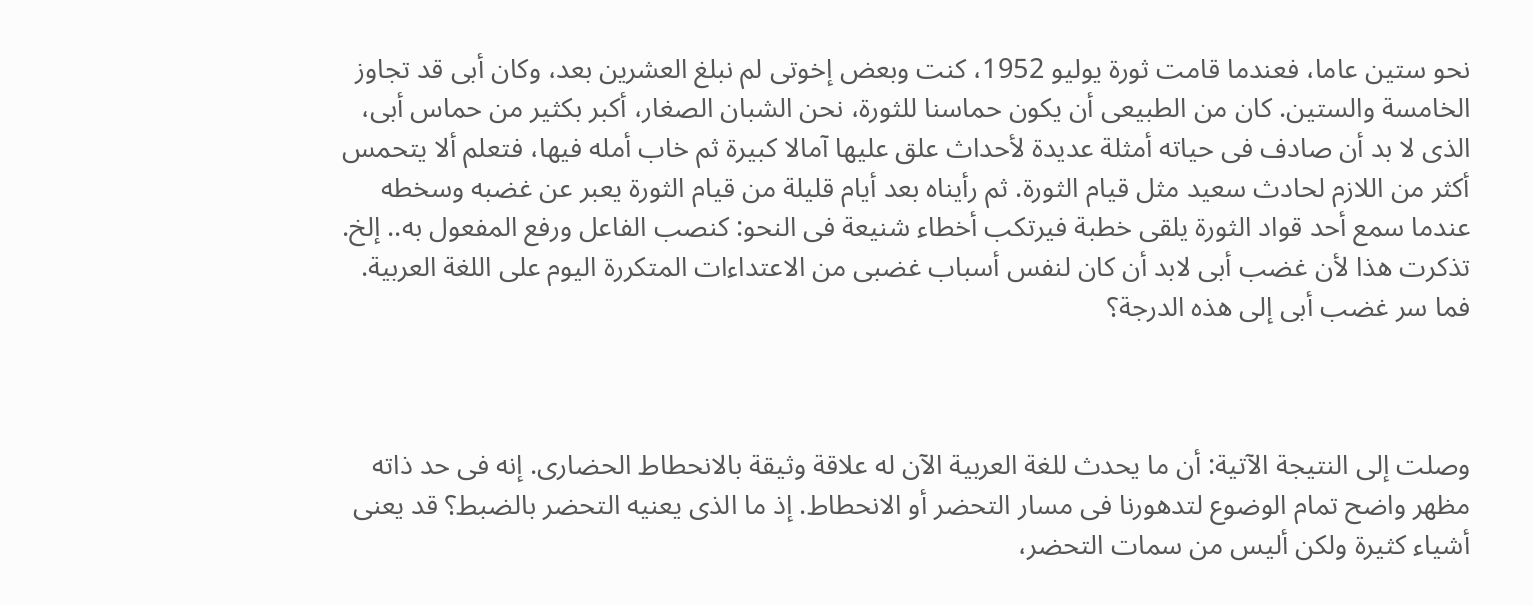نحو ستين عاما، فعندما قامت ثورة يوليو 1952، كنت وبعض إخوتى لم نبلغ العشرين بعد، وكان أبى قد تجاوز الخامسة والستين. كان من الطبيعى أن يكون حماسنا للثورة، نحن الشبان الصغار، أكبر بكثير من حماس أبى، الذى لا بد أن صادف فى حياته أمثلة عديدة لأحداث علق عليها آمالا كبيرة ثم خاب أمله فيها، فتعلم ألا يتحمس أكثر من اللازم لحادث سعيد مثل قيام الثورة. ثم رأيناه بعد أيام قليلة من قيام الثورة يعبر عن غضبه وسخطه عندما سمع أحد قواد الثورة يلقى خطبة فيرتكب أخطاء شنيعة فى النحو: كنصب الفاعل ورفع المفعول به.. إلخ. تذكرت هذا لأن غضب أبى لابد أن كان لنفس أسباب غضبى من الاعتداءات المتكررة اليوم على اللغة العربية. فما سر غضب أبى إلى هذه الدرجة؟



وصلت إلى النتيجة الآتية: أن ما يحدث للغة العربية الآن له علاقة وثيقة بالانحطاط الحضارى. إنه فى حد ذاته مظهر واضح تمام الوضوع لتدهورنا فى مسار التحضر أو الانحطاط. إذ ما الذى يعنيه التحضر بالضبط؟ قد يعنى أشياء كثيرة ولكن أليس من سمات التحضر،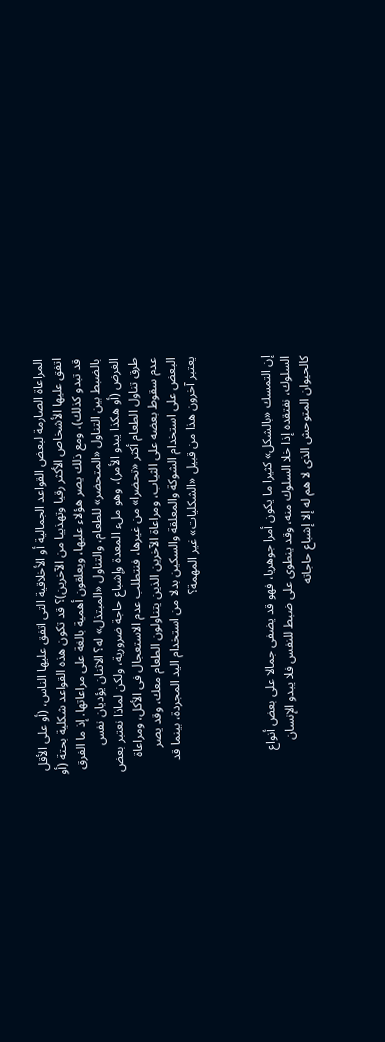المراعاة الصارمة لبعض القواعد الجمالية أو الأخلاقية التى اتفق عليها الناس، (أو على الأقل اتفق عليها الأشخاص الأكثر رقيا وتهذيبا من الآخرين)؟ قد تكون هذه القواعد شكلية بحتة (أو قد تبدو كذلك)، ومع ذلك يصر هؤلاء عليها، ويعلقون أهمية بالغة على مراعاتها. إذ ما الفرق بالضبط بين التناول «المتحضر» للطعام، والتناول «المبتذل» له؟ الاثنان يؤديان نفس الغرض (أو هكذا يبدو الأمر)، وهو ملء المعدة وإشباع حاجة ضرورية، ولكن لماذا نعتبر بعض طرق تناول الطعام أكثر «تحضرا» من غيرها، فنتطلب عدم الاستعجال فى الأكل، ومراعاة عدم سقوط بعضه على الثياب، ومراعاة الآخرين الذين يتناولون الطعام معك، وقد يصر البعض على استخدام الشوكة والمعلقة والسكين بدلا من استخدام اليد المجردة، بينما قد يعتبر آخرون هذا من قبيل «الشكليات» غير المهمة؟



إن التمسك «بالشكل» كثيرا ما يكون أمرا جوهريا، فهو قد يضفى جمالا على بعض أنواع السلوك، نفتقده إذا خلا السلوك منه، وقد ينطوى على ضبط للنفس فلا يبدو الإنسان كالحيوان المتوحش الذى لا هم له إلا إشباع حاجاته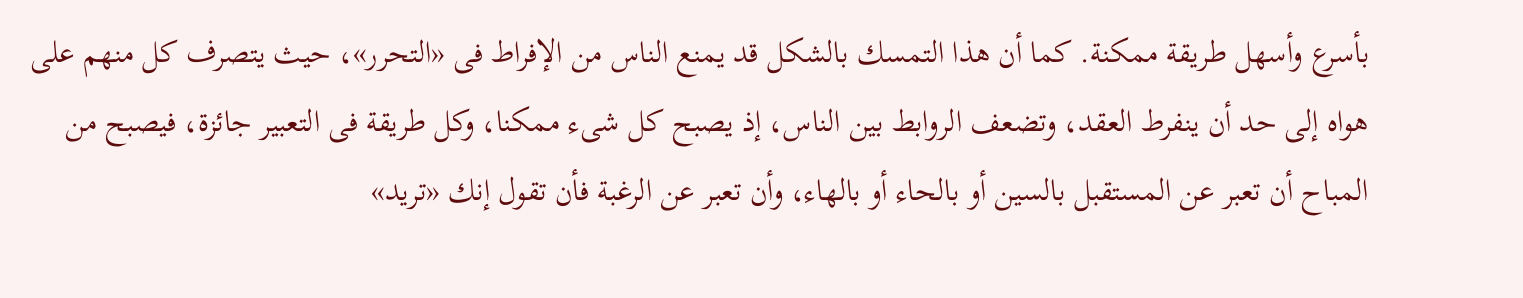بأسرع وأسهل طريقة ممكنة. كما أن هذا التمسك بالشكل قد يمنع الناس من الإفراط فى «التحرر»، حيث يتصرف كل منهم على هواه إلى حد أن ينفرط العقد، وتضعف الروابط بين الناس، إذ يصبح كل شىء ممكنا، وكل طريقة فى التعبير جائزة، فيصبح من المباح أن تعبر عن المستقبل بالسين أو بالحاء أو بالهاء، وأن تعبر عن الرغبة فأن تقول إنك «تريد»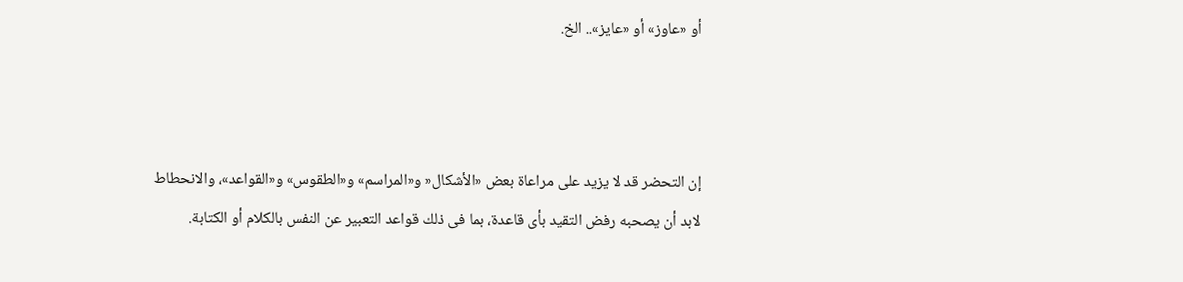أو «عاوز» أو «عايز».. الخ.



إن التحضر قد لا يزيد على مراعاة بعض «الأشكال« و«المراسم» و«الطقوس» و«القواعد»، والانحطاط لابد أن يصحبه رفض التقيد بأى قاعدة، بما فى ذلك قواعد التعبير عن النفس بالكلام أو الكتابة.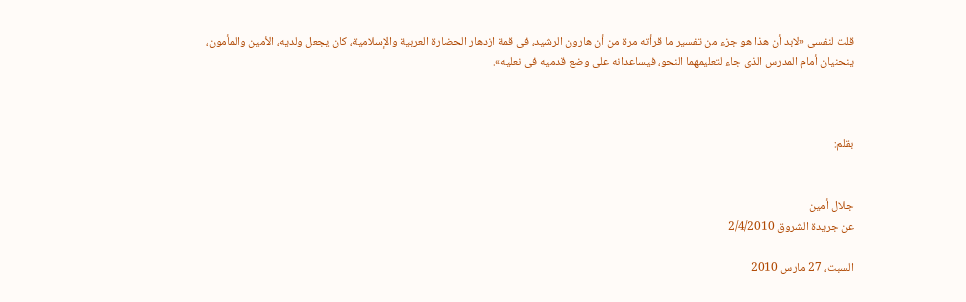قلت لنفسى «لابد أن هذا هو جزء من تفسير ما قرأته مرة من أن هارون الرشيد، فى قمة ازدهار الحضارة العربية والإسلامية، كان يجعل ولديه، الأمين والمأمون، ينحنيان أمام المدرس الذى جاء لتعليمهما النحو، فيساعدانه على وضع قدميه فى نعليه».



بقلم:


جلال أمين
عن جريدة الشروق 2/4/2010

السبت، 27 مارس 2010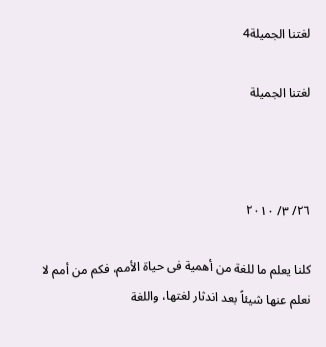لغتنا الجميلة4

لغتنا الجميلة



٢٦/ ٣/ ٢٠١٠

كلنا يعلم ما للغة من أهمية فى حياة الأمم، فكم من أمم لا نعلم عنها شيئاً بعد اندثار لغتها، واللغة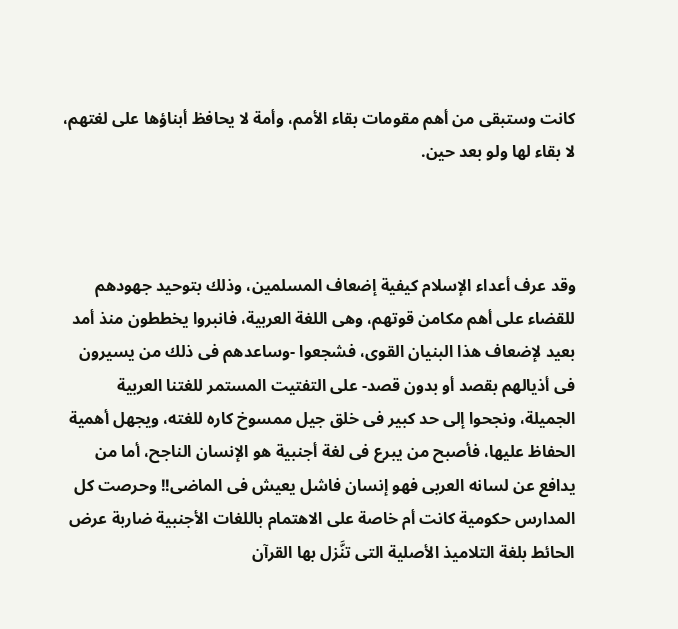كانت وستبقى من أهم مقومات بقاء الأمم، وأمة لا يحافظ أبناؤها على لغتهم، لا بقاء لها ولو بعد حين.



وقد عرف أعداء الإسلام كيفية إضعاف المسلمين، وذلك بتوحيد جهودهم للقضاء على أهم مكامن قوتهم، وهى اللغة العربية، فانبروا يخططون منذ أمد بعيد لإضعاف هذا البنيان القوى، فشجعوا -وساعدهم فى ذلك من يسيرون فى أذيالهم بقصد أو بدون قصد- على التفتيت المستمر للغتنا العربية الجميلة، ونجحوا إلى حد كبير فى خلق جيل ممسوخ كاره للغته، ويجهل أهمية الحفاظ عليها، فأصبح من يبرع فى لغة أجنبية هو الإنسان الناجح، أما من يدافع عن لسانه العربى فهو إنسان فاشل يعيش فى الماضى!! وحرصت كل المدارس حكومية كانت أم خاصة على الاهتمام باللغات الأجنبية ضاربة عرض الحائط بلغة التلاميذ الأصلية التى تنَّزل بها القرآن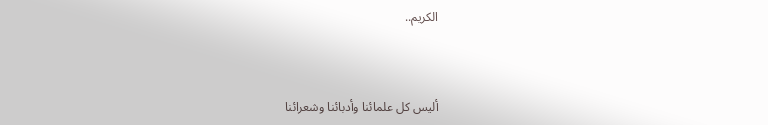الكريم..



أليس كل علمائنا وأدبائنا وشعرائنا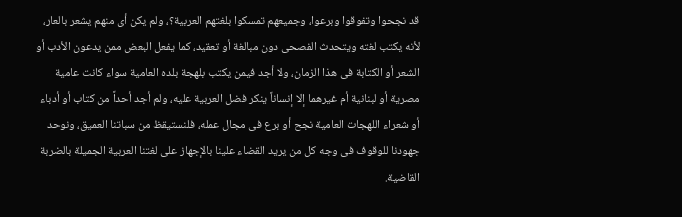قد نجحوا وتفوقوا وبرعوا، وجميعهم تمسكوا بلغتهم العربية؟، ولم يكن أى منهم يشعر بالعار، لأنه يكتب لغته ويتحدث الفصحى دون مبالغة أو تعقيد، كما يفعل البعض ممن يدعون الأدب أو الشعر أو الكتابة فى هذا الزمان، ولا أجد فيمن يكتب بلهجة بلده العامية سواء كانت عامية مصرية أو لبنانية أم غيرهما إلا إنساناً ينكر فضل العربية عليه، ولم أجد أحداً من كتاب أو أدباء أو شعراء اللهجات العامية نجح أو برع فى مجال عمله، فلنستيقظ من سباتنا العميق، ونوحد جهودنا للوقوف فى وجه كل من يريد القضاء علينا بالإجهاز على لغتنا العربية الجميلة بالضربة القاضية.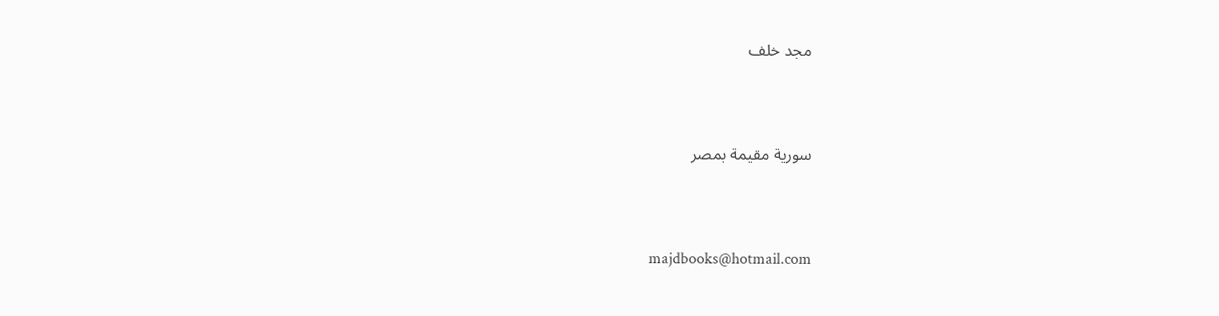مجد خلف



سورية مقيمة بمصر



majdbooks@hotmail.com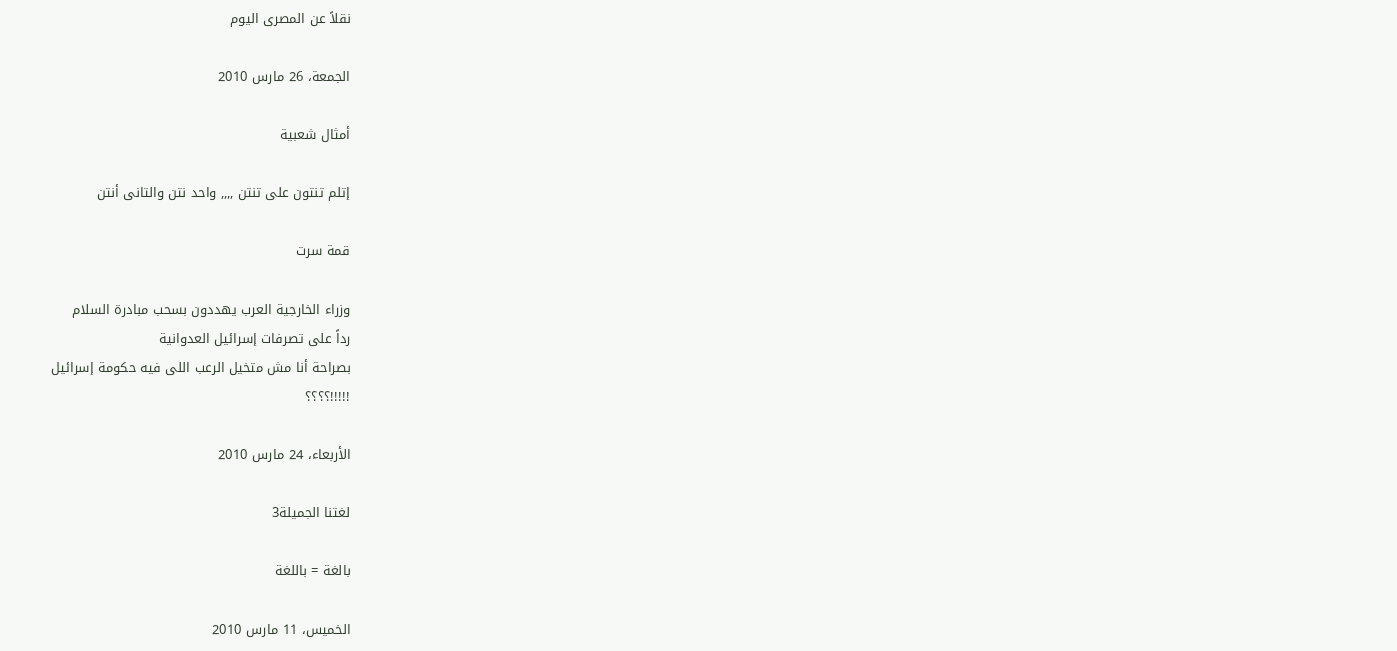نقلاً عن المصرى اليوم

الجمعة، 26 مارس 2010

أمثال شعبية

إتلم تنتون على تنتن ,,,, واحد نتن والتانى أنتن

قمة سرت

وزراء الخارجية العرب يهددون بسحب مبادرة السلام
رداً على تصرفات إسرائيل العدوانية
بصراحة أنا مش متخيل الرعب اللى فيه حكومة إسرائيل
!!!!!؟؟؟؟

الأربعاء، 24 مارس 2010

لغتنا الجميلة3

بالغة = باللغة

الخميس، 11 مارس 2010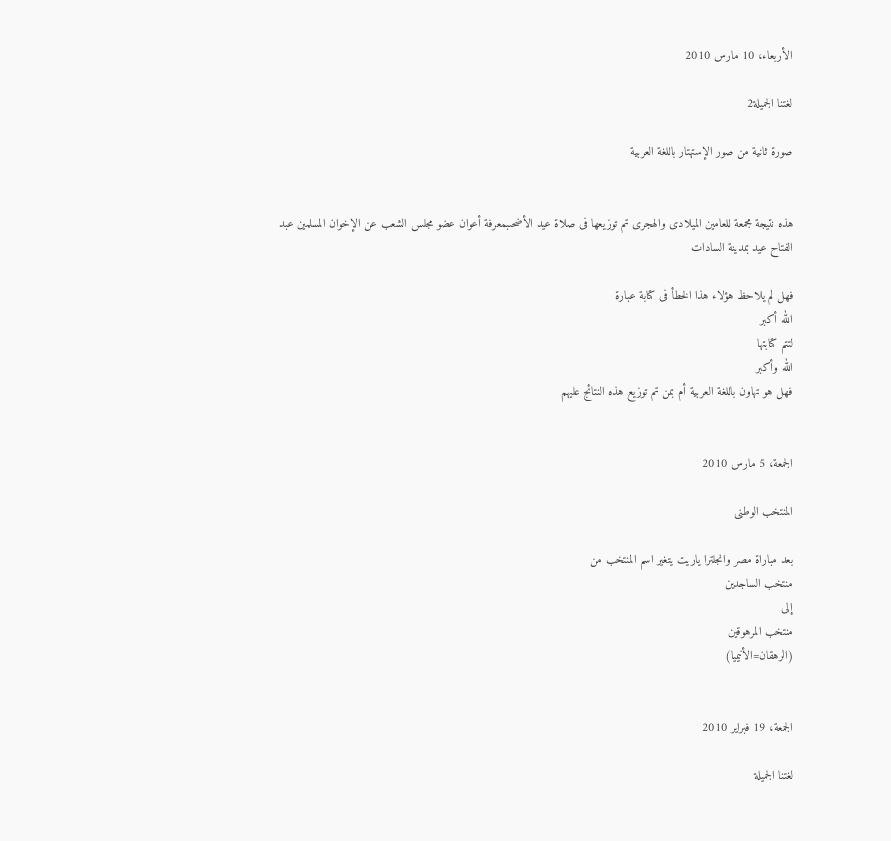الأربعاء، 10 مارس 2010

لغتنا الجميلة2

صورة ثانية من صور الإستهتار باللغة العربية


هذه نتيجة مجمعة للعامين الميلادى والهجرى تم توزيعها فى صلاة عيد الأضحىبمعرفة أعوان عضو مجلس الشعب عن الإخوان المسلمين عبد الفتاح عيد بمدينة السادات

فهل لم يلاحظ هؤلاء هذا الخطأ فى كتابة عبارة
الله أكبر
لتتم كتابتها
الله وأكبر
فهل هو تهاون باللغة العربية أم بمن تم توزيع هذه النتائج عليهم


الجمعة، 5 مارس 2010

المنتخب الوطنى

بعد مباراة مصر وانجلترا ياريت يتغير اسم المنتخب من
منتخب الساجدين
إلى
منتخب المرهوقين
(الرهقان=الأنيميا)


الجمعة، 19 فبراير 2010

لغتنا الجميلة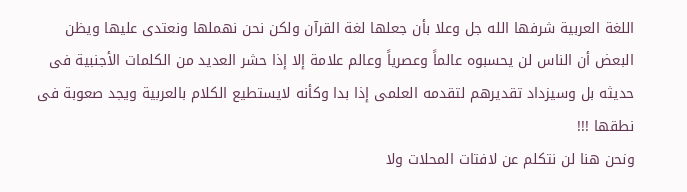اللغة العربية شرفها الله جل وعلا بأن جعلها لغة القرآن ولكن نحن نهملها ونعتدى عليها ويظن البعض أن الناس لن يحسبوه عالماً وعصرياً وعالم علامة إلا إذا حشر العديد من الكلمات الأجنبية فى حديثه بل وسيزداد تقديرهم لتقدمه العلمى إذا بدا وكأنه لايستطيع الكلام بالعربية ويجد صعوبة فى نطقها !!!
ونحن هنا لن نتكلم عن لافتات المحلات ولا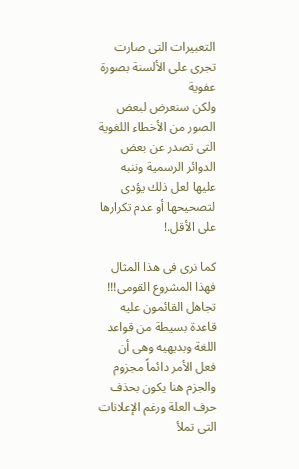التعبيرات التى صارت تجرى على الألسنة بصورة عفوية
ولكن سنعرض لبعض الصور من الأخطاء اللغوية التى تصدر عن بعض الدوائر الرسمية وننبه عليها لعل ذلك يؤدى لتصحيحها أو عدم تكرارها على الأقل.!

كما نرى فى هذا المثال فهذا المشروع القومى!!! تجاهل القائمون عليه قاعدة بسيطة من قواعد اللغة وبديهيه وهى أن فعل الأمر دائماً مجزوم والجزم هنا يكون بحذف حرف العلة ورغم الإعلانات التى تملأ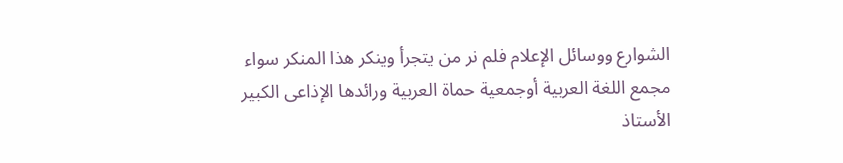الشوارع ووسائل الإعلام فلم نر من يتجرأ وينكر هذا المنكر سواء مجمع اللغة العربية أوجمعية حماة العربية ورائدها الإذاعى الكبير الأستاذ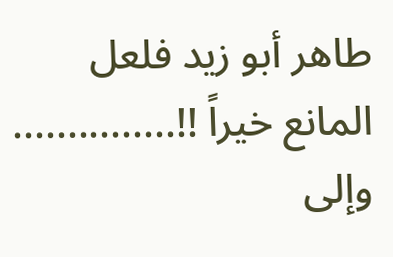طاهر أبو زيد فلعل المانع خيراً !!............... وإلى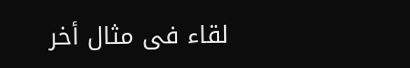لقاء فى مثال أخر